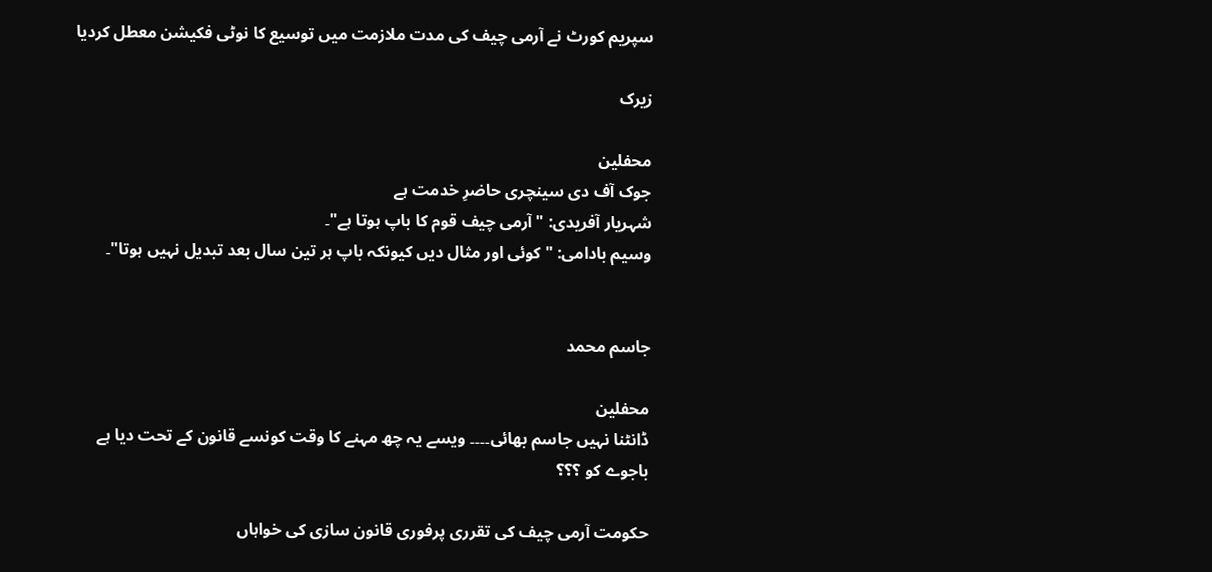سپریم کورٹ نے آرمی چیف کی مدت ملازمت میں توسیع کا نوٹی فکیشن معطل کردیا

زیرک

محفلین
جوک آف دی سینچری حاضرِ خدمت ہے
شہریار آفریدی: "آرمی چیف قوم کا باپ ہوتا ہے"۔
وسیم بادامی: "کوئی اور مثال دیں کیونکہ باپ ہر تین سال بعد تبدیل نہیں ہوتا"۔


جاسم محمد

محفلین
ڈانٹنا نہیں جاسم بھائی۔۔۔۔ ویسے یہ چھ مہنے کا وقت کونسے قانون کے تحت دیا ہے باجوے کو ؟؟؟

حکومت آرمی چیف کی تقرری پرفوری قانون سازی کی خواہاں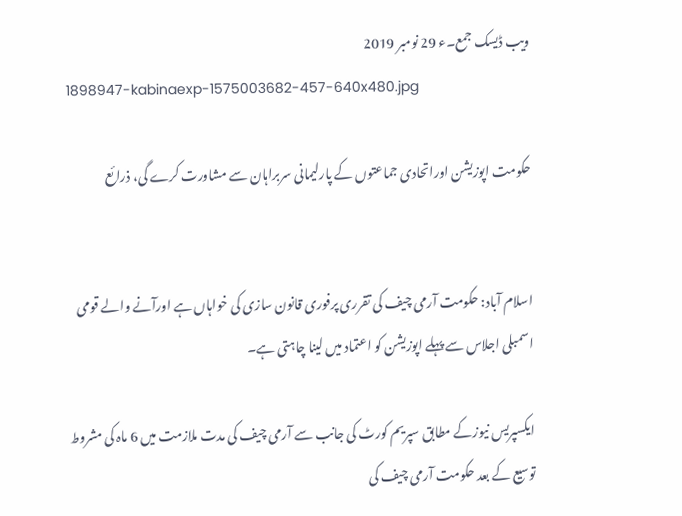ویب ڈیسک جمع۔ء 29 نومبر 2019
1898947-kabinaexp-1575003682-457-640x480.jpg

حکومت اپوزیشن اوراتحادی جماعتوں کے پارلیمانی سربراہان سے مشاورت کرے گی، ذرائع


اسلام آباد: حکومت آرمی چیف کی تقرری پرفوری قانون سازی کی خواہاں ہے اورآنے والے قومی اسمبلی اجلاس سے پہلے اپوزیشن کو اعتماد میں لینا چاہتی ہے۔

ایکسپریس نیوزکے مطابق سپریم کورٹ کی جانب سے آرمی چیف کی مدت ملازمت میں 6 ماہ کی مشروط توسیع کے بعد حکومت آرمی چیف کی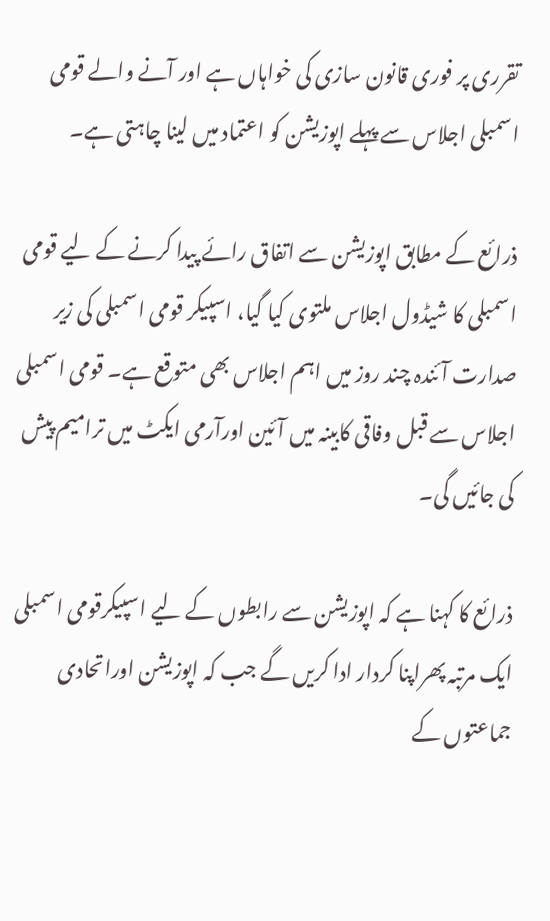تقرری پر فوری قانون سازی کی خواہاں ہے اور آنے والے قومی اسمبلی اجلاس سے پہلے اپوزیشن کو اعتماد میں لینا چاہتی ہے۔

ذرائع کے مطابق اپوزیشن سے اتفاق رائے پیدا کرنے کے لیے قومی اسمبلی کا شیڈول اجلاس ملتوی کیا گیا، اسپیکر قومی اسمبلی کی زیر صدارت آئندہ چند روز میں اہم اجلاس بھی متوقع ہے۔ قومی اسمبلی اجلاس سے قبل وفاقی کابینہ میں آئین اورآرمی ایکٹ میں ترامیم پیش کی جائیں گی۔

ذرائع کا کہنا ہے کہ اپوزیشن سے رابطوں کے لیے اسپیکرقومی اسمبلی ایک مرتبہ پھراپنا کردار ادا کریں گے جب کہ اپوزیشن اوراتحادی جماعتوں کے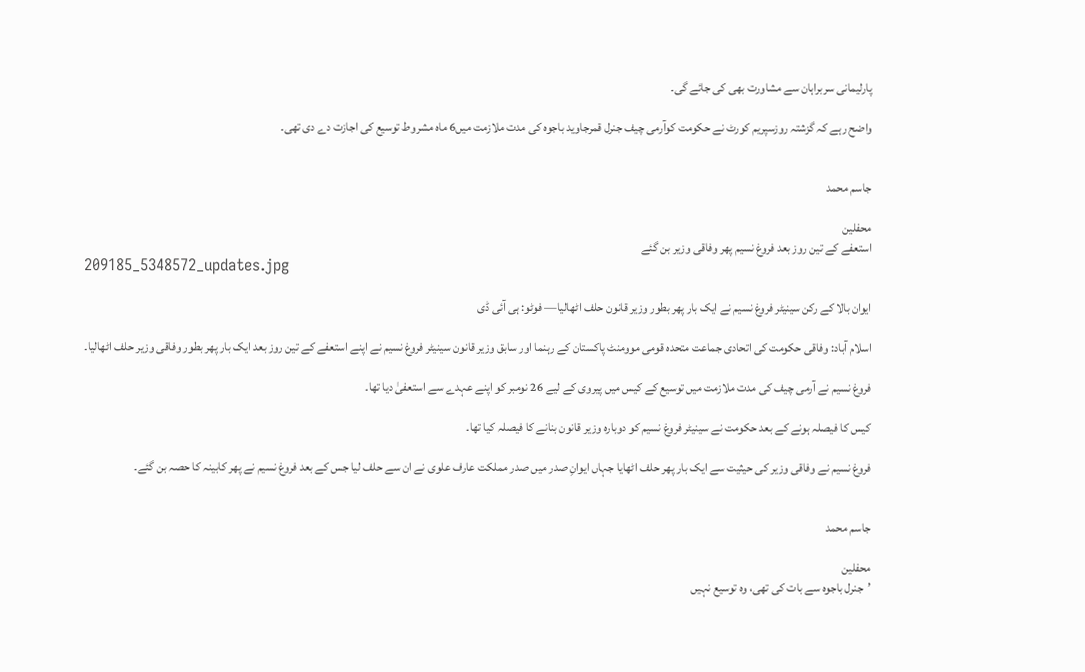پارلیمانی سربراہان سے مشاورت بھی کی جائے گی۔

واضح رہے کہ گزشتہ روزسپریم کورٹ نے حکومت کوآرمی چیف جنرل قمرجاوید باجوہ کی مدت ملازمت میں6 ماہ مشروط توسیع کی اجازت دے دی تھی۔


جاسم محمد

محفلین
استعفے کے تین روز بعد فروغ نسیم پھر وفاقی وزیر بن گئے
209185_5348572_updates.jpg

ایوان بالا کے رکن سینیٹر فروغ نسیم نے ایک بار پھر بطور وزیر قانون حلف اٹھالیا— فوٹو: ہی آئی ڈی

اسلام آباد: وفاقی حکومت کی اتحادی جماعت متحدہ قومی موومنٹ پاکستان کے رہنما اور سابق وزیر قانون سینیٹر فروغ نسیم نے اپنے استعفے کے تین روز بعد ایک بار پھر بطور وفاقی وزیر حلف اٹھالیا۔

فروغ نسیم نے آرمی چیف کی مدت ملازمت میں توسیع کے کیس میں پیروی کے لیے 26 نومبر کو اپنے عہدے سے استعفیٰ دیا تھا۔

کیس کا فیصلہ ہونے کے بعد حکومت نے سینیٹر فروغ نسیم کو دوبارہ وزیر قانون بنانے کا فیصلہ کیا تھا۔

فروغ نسیم نے وفاقی وزیر کی حیثیت سے ایک بار پھر حلف اٹھایا جہاں ایوانِ صدر میں صدر مملکت عارف علوی نے ان سے حلف لیا جس کے بعد فروغ نسیم نے پھر کابینہ کا حصہ بن گئے۔


جاسم محمد

محفلین
’جنرل باجوہ سے بات کی تھی، وہ توسیع نہیں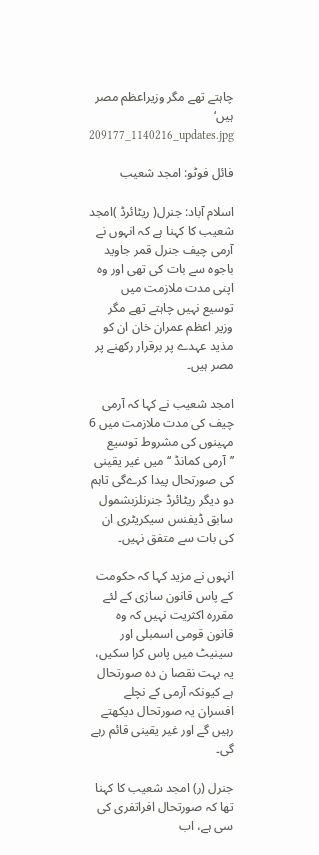چاہتے تھے مگر وزیراعظم مصر ہیں‘
209177_1140216_updates.jpg

فائل فوٹو: امجد شعیب

اسلام آباد: جنرل( ریٹائرڈ )امجد شعیب کا کہنا ہے کہ انہوں نے آرمی چیف جنرل قمر جاوید باجوہ سے بات کی تھی اور وہ اپنی مدت ملازمت میں توسیع نہیں چاہتے تھے مگر وزیر اعظم عمران خان ان کو مذید عہدے پر برقرار رکھنے پر مصر ہیں۔

امجد شعیب نے کہا کہ آرمی چیف کی مدت ملازمت میں 6 مہینوں کی مشروط توسیع ’’آرمی کمانڈ ‘‘ میں غیر یقینی کی صورتحال پیدا کرےگی تاہم دو دیگر ریٹائرڈ جنرنلزبشمول سابق ڈیفنس سیکریٹری ان کی بات سے متفق نہیں۔

انہوں نے مزید کہا کہ حکومت کے پاس قانون سازی کے لئے مقررہ اکثریت نہیں کہ وہ قانون قومی اسمبلی اور سینیٹ میں پاس کرا سکیں، یہ بہت نقصا ن دہ صورتحال ہے کیونکہ آرمی کے نچلے افسران یہ صورتحال دیکھتے رہیں گے اور غیر یقینی قائم رہے گی۔

جنرل (ر) امجد شعیب کا کہنا تھا کہ صورتحال افراتفری کی سی ہے، اب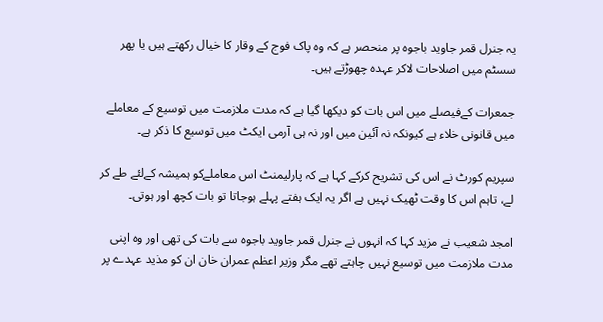یہ جنرل قمر جاوید باجوہ پر منحصر ہے کہ وہ پاک فوج کے وقار کا خیال رکھتے ہیں یا پھر سسٹم میں اصلاحات لاکر عہدہ چھوڑتے ہیں۔

جمعرات کےفیصلے میں اس بات کو دیکھا گیا ہے کہ مدت ملازمت میں توسیع کے معاملے میں قانونی خلاء ہے کیونکہ نہ آئین میں اور نہ ہی آرمی ایکٹ میں توسیع کا ذکر ہے۔

سپریم کورٹ نے اس کی تشریح کرکے کہا ہے کہ پارلیمنٹ اس معاملےکو ہمیشہ کےلئے طے کر لے، تاہم اس کا وقت ٹھیک نہیں ہے اگر یہ ایک ہفتے پہلے ہوجاتا تو بات کچھ اور ہوتی۔

امجد شعیب نے مزید کہا کہ انہوں نے جنرل قمر جاوید باجوہ سے بات کی تھی اور وہ اپنی مدت ملازمت میں توسیع نہیں چاہتے تھے مگر وزیر اعظم عمران خان ان کو مذید عہدے پر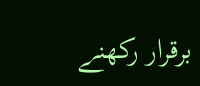برقرار رکھنے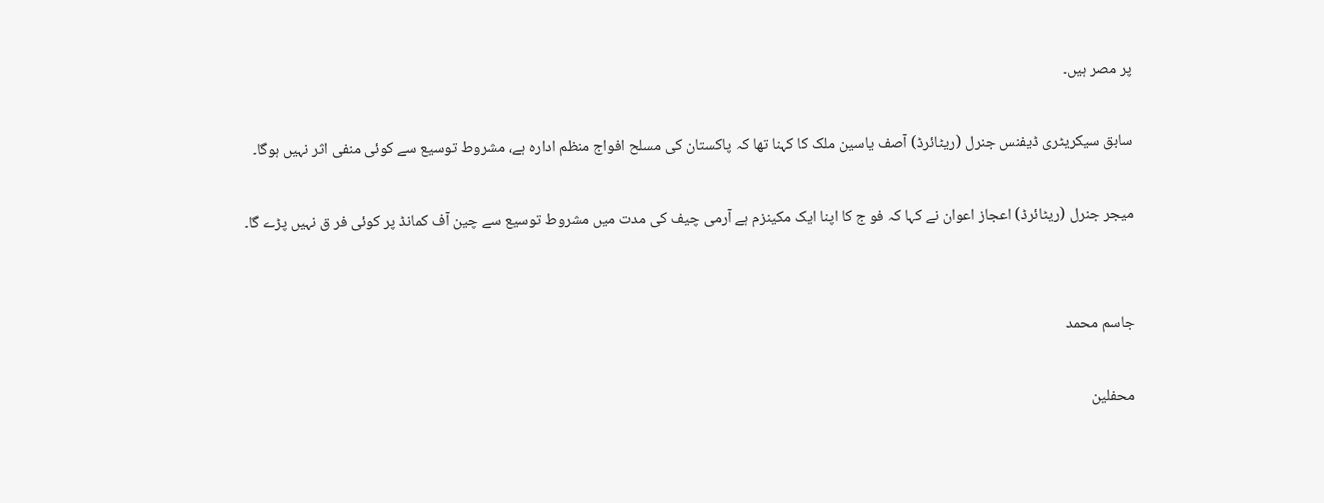پر مصر ہیں۔

سابق سیکریٹری ڈیفنس جنرل (ریٹائرڈ) آصف یاسین ملک کا کہنا تھا کہ پاکستان کی مسلح افواج منظم ادارہ ہے، مشروط توسیع سے کوئی منفی اثر نہیں ہوگا۔

میجر جنرل (ریٹائرڈ) اعجاز اعوان نے کہا کہ فو ج کا اپنا ایک مکینزم ہے آرمی چیف کی مدت میں مشروط توسیع سے چین آف کمانڈ پر کوئی فر ق نہیں پڑے گا۔


جاسم محمد

محفلین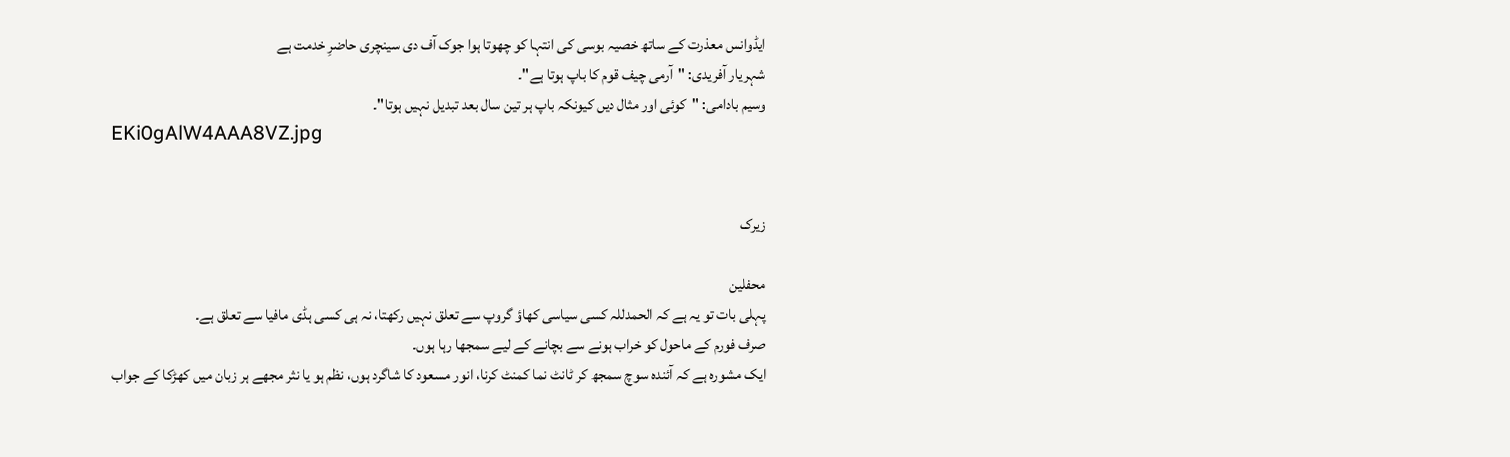ایڈوانس معذرت کے ساتھ خصیہ بوسی کی انتہا کو چھوتا ہوا جوک آف دی سینچری حاضرِ خدمت ہے
شہریار آفریدی: "آرمی چیف قوم کا باپ ہوتا ہے"۔
وسیم بادامی: "کوئی اور مثال دیں کیونکہ باپ ہر تین سال بعد تبدیل نہیں ہوتا"۔
EKi0gAlW4AAA8VZ.jpg


زیرک

محفلین
پہلی بات تو یہ ہے کہ الحمدللہ کسی سیاسی کھاؤ گروپ سے تعلق نہیں رکھتا، نہ ہی کسی ہڈی مافیا سے تعلق ہے۔
صرف فورم کے ماحول کو خراب ہونے سے بچانے کے لیے سمجھا رہا ہوں۔
ایک مشورہ ہے کہ آئندہ سوچ سمجھ کر ٹانٹ نما کمنٹ کرنا، انور مسعود کا شاگرد ہوں، نظم ہو یا نثر مجھے ہر زبان میں کھڑکا کے جواب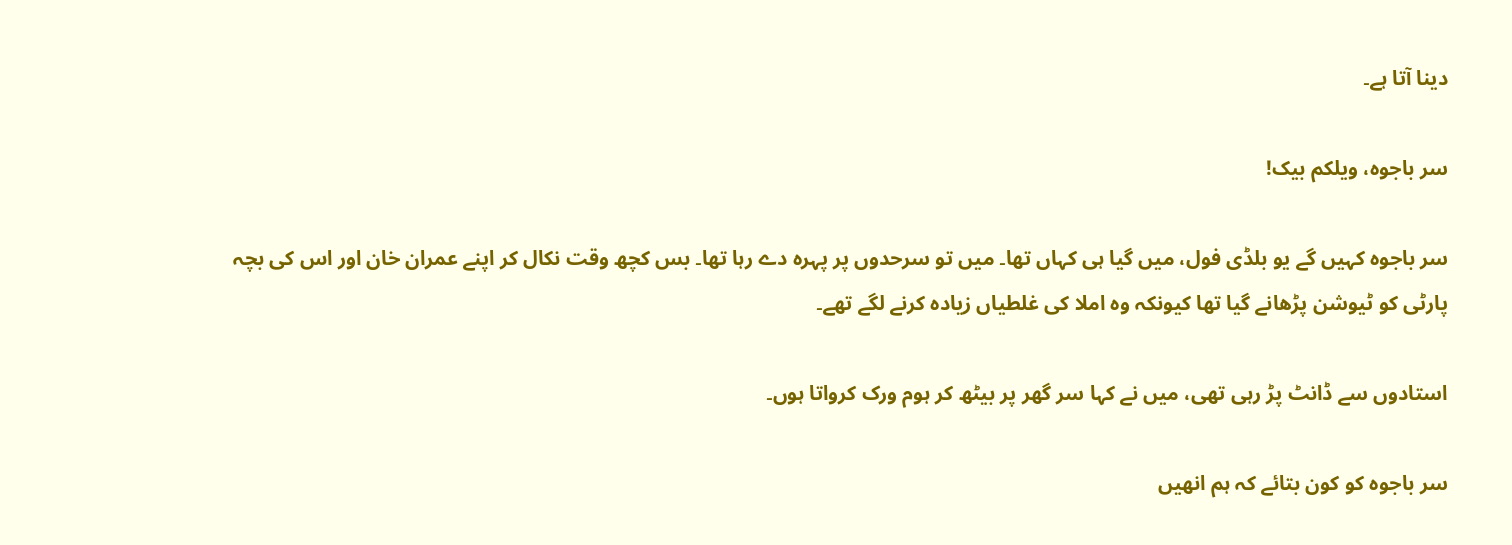دینا آتا ہے۔

سر باجوہ، ویلکم بیک!

سر باجوہ کہیں گے یو بلڈی فول، میں گیا ہی کہاں تھا۔ میں تو سرحدوں پر پہرہ دے رہا تھا۔ بس کچھ وقت نکال کر اپنے عمران خان اور اس کی بچہ پارٹی کو ٹیوشن پڑھانے گیا تھا کیونکہ وہ املا کی غلطیاں زیادہ کرنے لگے تھے۔

استادوں سے ڈانٹ پڑ رہی تھی، میں نے کہا سر گھر پر بیٹھ کر ہوم ورک کرواتا ہوں۔

سر باجوہ کو کون بتائے کہ ہم انھیں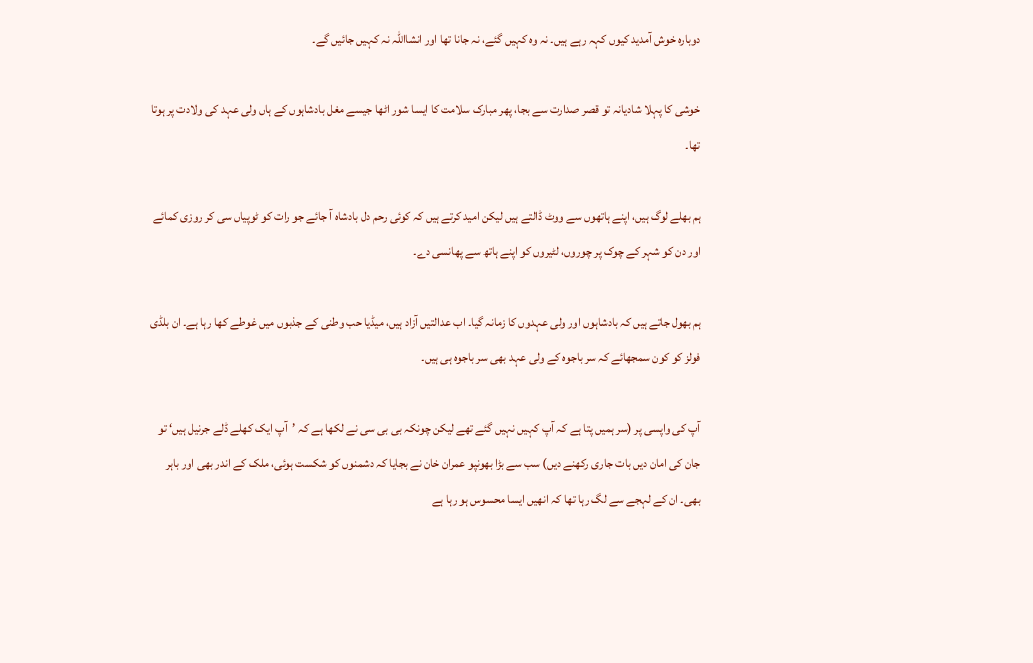دوبارہ خوش آمدید کیوں کہہ رہے ہیں۔ نہ وہ کہیں گئے، نہ جانا تھا اور انشااللہ نہ کہیں جائیں گے۔

خوشی کا پہلا شادیانہ تو قصر صدارت سے بجا، پھر مبارک سلامت کا ایسا شور اٹھا جیسے مغل بادشاہوں کے ہاں ولی عہد کی ولادت پر ہوتا تھا۔

ہم بھلے لوگ ہیں، اپنے ہاتھوں سے ووٹ ڈالتے ہیں لیکن امید کرتے ہیں کہ کوئی رحم دل بادشاہ آ جائے جو رات کو ٹوپیاں سی کر روزی کمائے اور دن کو شہر کے چوک پر چوروں، لٹیروں کو اپنے ہاتھ سے پھانسی دے۔

ہم بھول جاتے ہیں کہ بادشاہوں اور ولی عہدوں کا زمانہ گیا۔ اب عدالتیں آزاد ہیں، میڈیا حب وطنی کے جذبوں میں غوطے کھا رہا ہے۔ ان بلڈی فولز کو کون سمجھائے کہ سر باجوہ کے ولی عہد بھی سر باجوہ ہی ہیں۔

آپ کی واپسی پر (سر ہمیں پتا ہے کہ آپ کہیں نہیں گئے تھے لیکن چونکہ بی بی سی نے لکھا ہے کہ ’آپ ایک کھلے ڈلے جرنیل ہیں‘ تو جان کی امان دیں بات جاری رکھنے دیں) سب سے بڑا بھونپو عمران خان نے بجایا کہ دشمنوں کو شکست ہوئی، ملک کے اندر بھی اور باہر بھی۔ ان کے لہجے سے لگ رہا تھا کہ انھیں ایسا محسوس ہو رہا ہے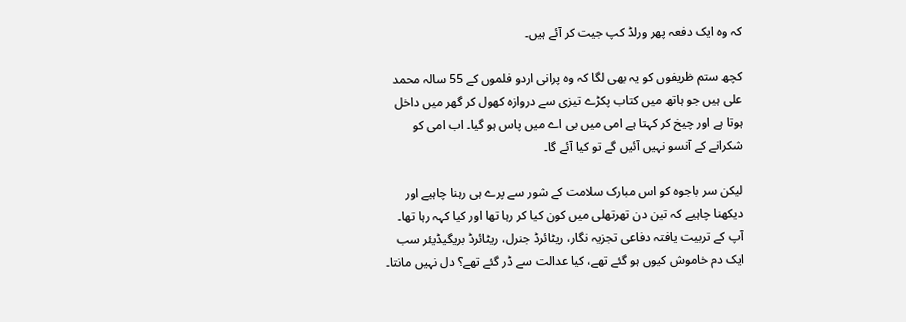کہ وہ ایک دفعہ پھر ورلڈ کپ جیت کر آئے ہیں۔

کچھ ستم ظریفوں کو یہ بھی لگا کہ وہ پرانی اردو فلموں کے 55 سالہ محمد علی ہیں جو ہاتھ میں کتاب پکڑے تیزی سے دروازہ کھول کر گھر میں داخل ہوتا ہے اور چیخ کر کہتا ہے امی میں بی اے میں پاس ہو گیا۔ اب امی کو شکرانے کے آنسو نہیں آئیں گے تو کیا آئے گا۔

لیکن سر باجوہ کو اس مبارک سلامت کے شور سے پرے ہی رہنا چاہیے اور دیکھنا چاہیے کہ تین دن تھرتھلی میں کون کیا کر رہا تھا اور کیا کہہ رہا تھا۔ آپ کے تربیت یافتہ دفاعی تجزیہ نگار، ریٹائرڈ جنرل، ریٹائرڈ بریگیڈیئر سب ایک دم خاموش کیوں ہو گئے تھے، کیا عدالت سے ڈر گئے تھے؟ دل نہیں مانتا۔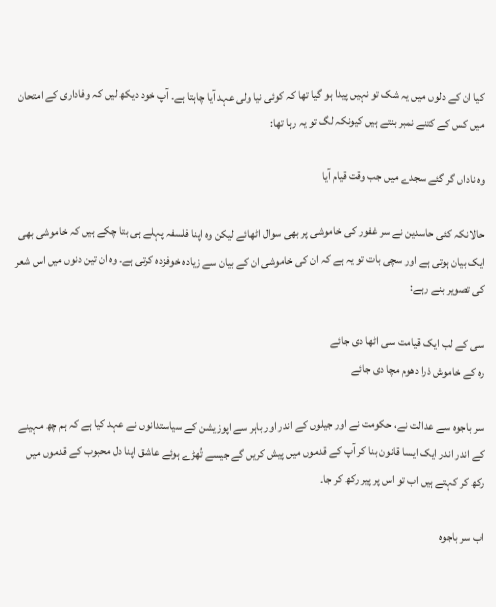کیا ان کے دلوں میں یہ شک تو نہیں پیدا ہو گیا تھا کہ کوئی نیا ولی عہد آیا چاہتا ہے۔ آپ خود دیکھ لیں کہ وفاداری کے امتحان میں کس کے کتنے نمبر بنتے ہیں کیونکہ لگ تو یہ رہا تھا:

وہ ناداں گر گئے سجدے میں جب وقت قیام آیا

حالانکہ کئی حاسدین نے سر غفور کی خاموشی پر بھی سوال اٹھائے لیکن وہ اپنا فلسفہ پہلے ہی بتا چکے ہیں کہ خاموشی بھی ایک بیان ہوتی ہے اور سچی بات تو یہ ہے کہ ان کی خاموشی ان کے بیان سے زیادہ خوفزدہ کرتی ہے۔ وہ ان تین دنوں میں اس شعر کی تصویر بنے رہے:

سی کے لب ایک قیامت سی اٹھا دی جائے
رہ کے خاموش ذرا دھوم مچا دی جائے

سر باجوہ سے عدالت نے، حکومت نے اور جیلوں کے اندر اور باہر سے اپوزیشن کے سیاستدانوں نے عہد کیا ہے کہ ہم چھ مہینے کے اندر اندر ایک ایسا قانون بنا کر آپ کے قدموں میں پیش کریں گے جیسے تُھڑے ہوئے عاشق اپنا دل محبوب کے قدموں میں رکھ کر کہتے ہیں اب تو اس پر پیر رکھ کر جا۔

اب سر باجوہ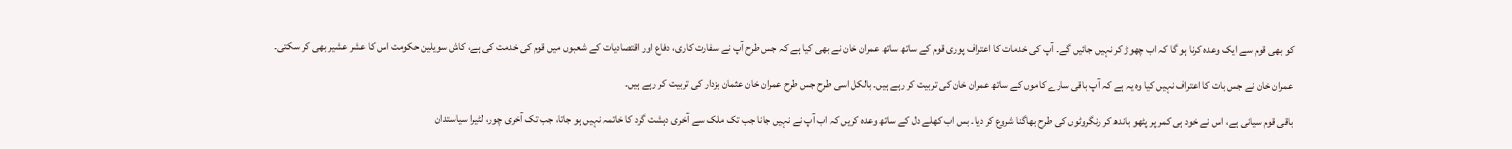کو بھی قوم سے ایک وعدہ کرنا ہو گا کہ اب چھوڑ کر نہیں جائیں گے۔ آپ کی خدمات کا اعتراف پوری قوم کے ساتھ ساتھ عمران خان نے بھی کیا ہے کہ جس طرح آپ نے سفارت کاری، دفاع اور اقتصادیات کے شعبوں میں قوم کی خدمت کی ہے، کاش سویلین حکومت اس کا عشر عشیر بھی کر سکتی۔

عمران خان نے جس بات کا اعتراف نہیں کیا وہ یہ ہے کہ آپ باقی سارے کاموں کے ساتھ عمران خان کی تربیت کر رہے ہیں۔ بالکل اسی طرح جس طرح عمران خان عثمان بزدار کی تربیت کر رہے ہیں۔

باقی قوم سیانی ہے، اس نے خود ہی کمر پر پٹھو باندھ کر رنگروٹوں کی طرح بھاگنا شروع کر دیا۔ بس اب کھلے دل کے ساتھ وعدہ کریں کہ اب آپ نے نہیں جانا جب تک ملک سے آخری دہشت گرد کا خاتمہ نہیں ہو جاتا، جب تک آخری چور، لٹیرا سیاستدان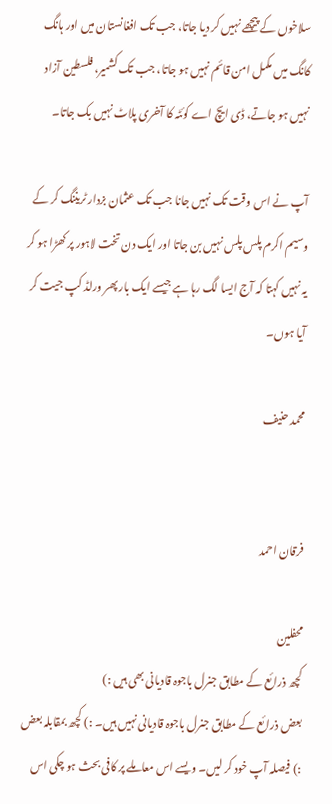سلاخوں کے پیچھے نہیں کر دیا جاتا، جب تک افغانستان میں اور ہانگ کانگ میں مکمل امن قائم نہیں ہو جاتا، جب تک کشمیر، فلسطین آزاد نہیں ہو جاتے، ڈی ایچ اے کوئٹہ کا آخری پلاٹ نہیں بک جاتا۔

آپ نے اس وقت تک نہیں جانا جب تک عثمان بزدار ٹریننگ کر کے وسیم اکرم پلس پلس نہیں بن جاتا اور ایک دن تخت لاہور پر کھڑا ہو کر یہ نہیں کہتا کہ آج ایسا لگ رہا ہے جیسے ایک بار پھر ورلڈ کپ جیت کر آیا ہوں۔

محمد حنیف


فرقان احمد

محفلین
کچھ ذرائع کے مطابق جنرل باجوہ قادیانی بھی ہیں :)
بعض ذرائع کے مطابق جنرل باجوہ قادیانی نہیں ہیں۔ :) کچھ بمقابلہ بعض :) فیصلہ آپ خود کر لیں۔ ویسے اس معاملے پر کافی بحث ہو چکی اس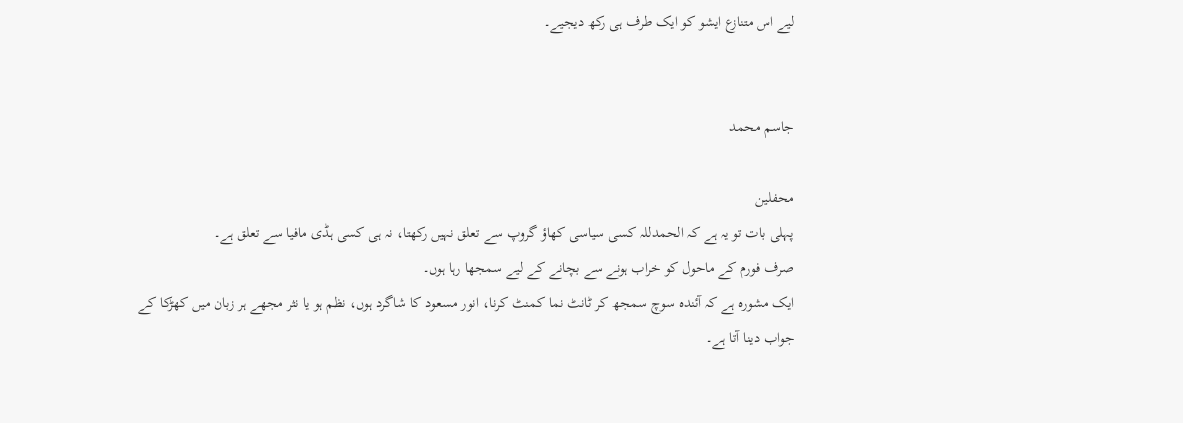لیے اس متنازع ایشو کو ایک طرف ہی رکھ دیجیے۔


جاسم محمد

محفلین
پہلی بات تو یہ ہے کہ الحمدللہ کسی سیاسی کھاؤ گروپ سے تعلق نہیں رکھتا، نہ ہی کسی ہڈی مافیا سے تعلق ہے۔
صرف فورم کے ماحول کو خراب ہونے سے بچانے کے لیے سمجھا رہا ہوں۔
ایک مشورہ ہے کہ آئندہ سوچ سمجھ کر ٹانٹ نما کمنٹ کرنا، انور مسعود کا شاگرد ہوں، نظم ہو یا نثر مجھے ہر زبان میں کھڑکا کے جواب دینا آتا ہے۔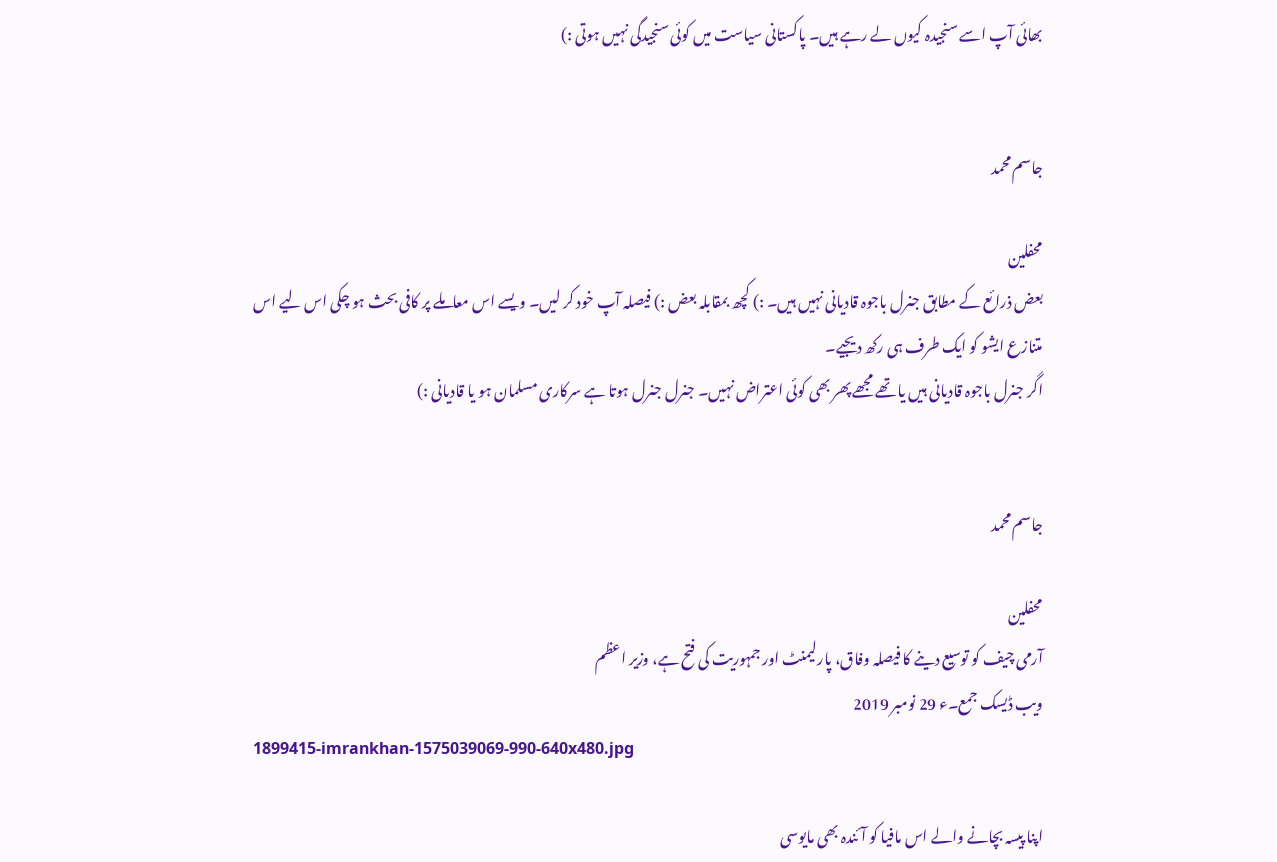بھائی آپ اسے سنجیدہ کیوں لے رہے ہیں۔ پاکستانی سیاست میں کوئی سنجیدگی نہیں ہوتی :)


جاسم محمد

محفلین
بعض ذرائع کے مطابق جنرل باجوہ قادیانی نہیں ہیں۔ :) کچھ بمقابلہ بعض :) فیصلہ آپ خود کر لیں۔ ویسے اس معاملے پر کافی بحث ہو چکی اس لیے اس متنازع ایشو کو ایک طرف ہی رکھ دیجیے۔
اگر جنرل باجوہ قادیانی ہیں یا تھے مجھے پھر بھی کوئی اعتراض نہیں۔ جنرل جنرل ہوتا ہے سرکاری مسلمان ہو یا قادیانی :)


جاسم محمد

محفلین
آرمی چیف کو توسیع دینے کا فیصلہ وفاق، پارلیمنٹ اور جمہوریت کی فتح ہے، وزیر اعظم
ویب ڈیسک جمع۔ء 29 نومبر 2019
1899415-imrankhan-1575039069-990-640x480.jpg

اپنا پیسہ بچانے والے اس مافیا کو آئندہ بھی مایوسی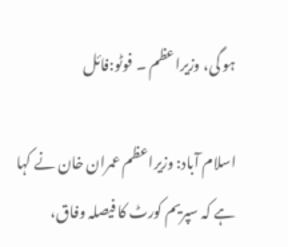ہو گی، وزیراعظم ۔ فوٹو:فائل

اسلام آباد: وزیراعظم عمران خان نے کہا ہے کہ سپریم کورٹ کا فیصلہ وفاق،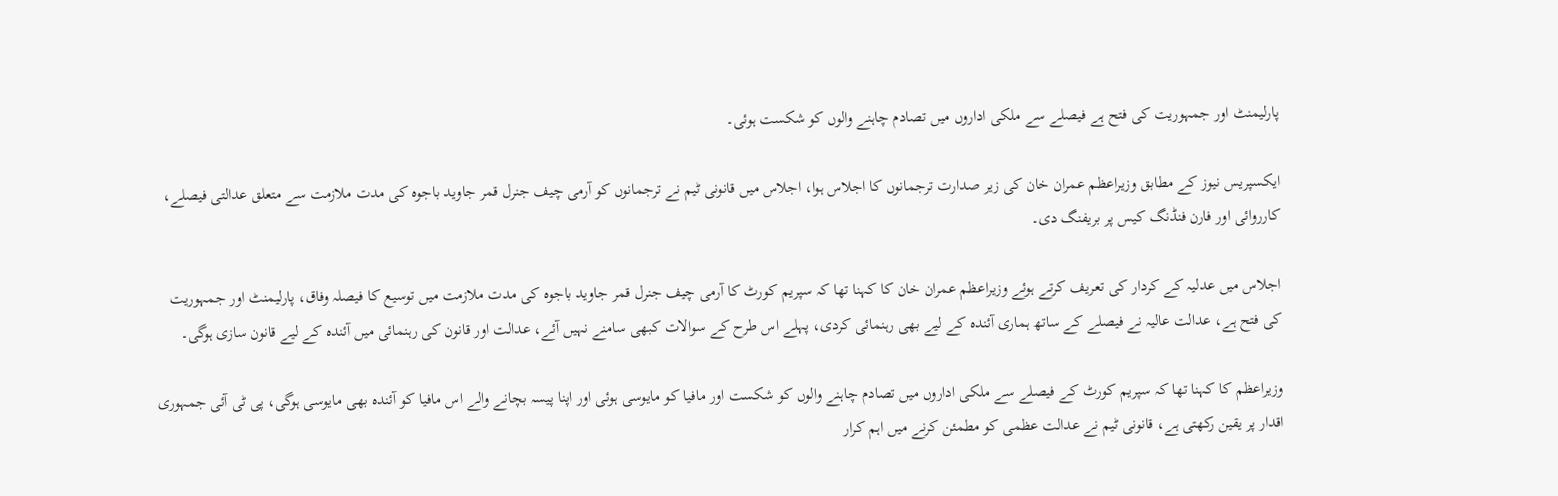پارلیمنٹ اور جمہوریت کی فتح ہے فیصلے سے ملکی اداروں میں تصادم چاہنے والوں کو شکست ہوئی۔

ایکسپریس نیوز کے مطابق وزیراعظم عمران خان کی زیر صدارت ترجمانوں کا اجلاس ہوا، اجلاس میں قانونی ٹیم نے ترجمانوں کو آرمی چیف جنرل قمر جاوید باجوہ کی مدت ملازمت سے متعلق عدالتی فیصلے، کارروائی اور فارن فنڈنگ کیس پر بریفنگ دی۔

اجلاس میں عدلیہ کے کردار کی تعریف کرتے ہوئے وزیراعظم عمران خان کا کہنا تھا کہ سپریم کورٹ کا آرمی چیف جنرل قمر جاوید باجوہ کی مدت ملازمت میں توسیع کا فیصلہ وفاق، پارلیمنٹ اور جمہوریت کی فتح ہے، عدالت عالیہ نے فیصلے کے ساتھ ہماری آئندہ کے لیے بھی رہنمائی کردی، پہلے اس طرح کے سوالات کبھی سامنے نہیں آئے، عدالت اور قانون کی رہنمائی میں آئندہ کے لیے قانون سازی ہوگی۔

وزیراعظم کا کہنا تھا کہ سپریم کورٹ کے فیصلے سے ملکی اداروں میں تصادم چاہنے والوں کو شکست اور مافیا کو مایوسی ہوئی اور اپنا پیسہ بچانے والے اس مافیا کو آئندہ بھی مایوسی ہوگی، پی ٹی آئی جمہوری اقدار پر یقین رکھتی ہے، قانونی ٹیم نے عدالت عظمی کو مطمئن کرنے میں اہم کرار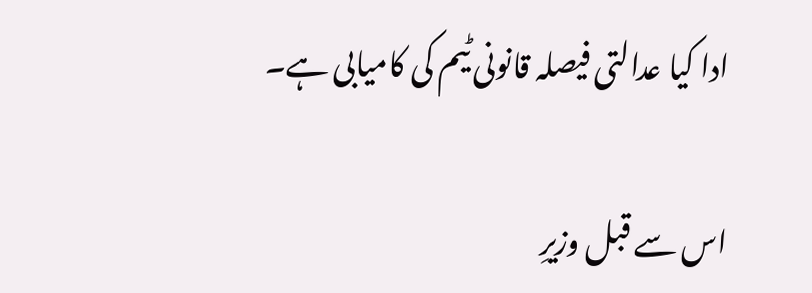ادا کیا عدالتی فیصلہ قانونی ٹیم کی کامیابی ہے۔

اس سے قبل وزیرِ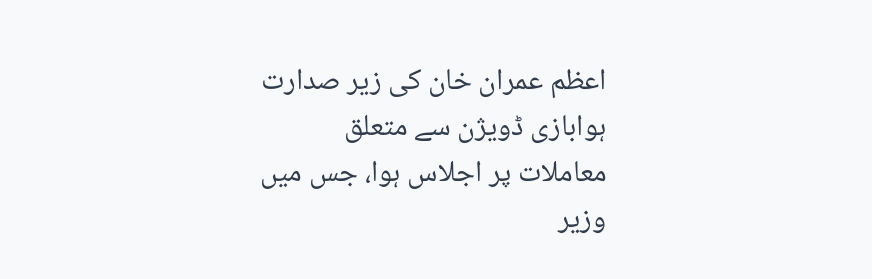اعظم عمران خان کی زیر صدارت ہوابازی ڈویژن سے متعلق معاملات پر اجلاس ہوا، جس میں وزیر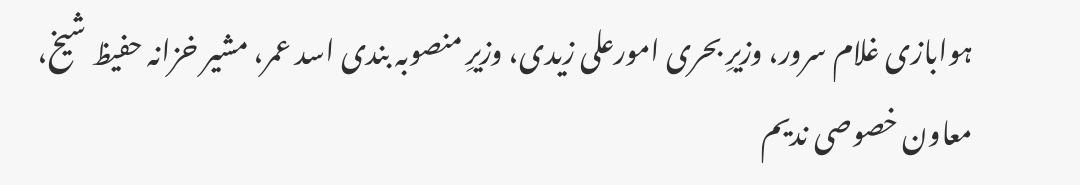ہوابازی غلام سرور، وزیرِ بحری امورعلی زیدی، وزیرِ منصوبہ بندی اسد عمر، مشیر خزانہ حفیظ شیخ، معاون خصوصی ندیم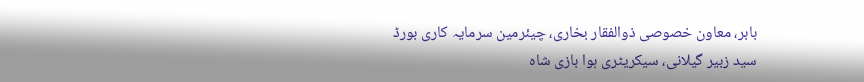بابر، معاون خصوصی ذوالفقار بخاری، چیئرمین سرمایہ کاری بورڈ سید زبیر گیلانی، سیکریٹری ہوا بازی شاہ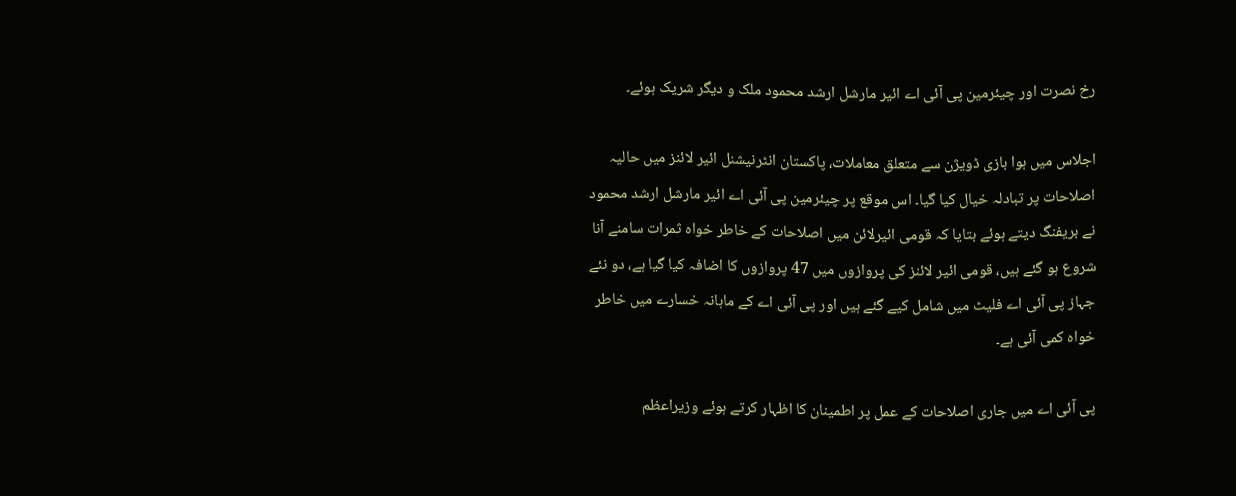رخ نصرت اور چیئرمین پی آئی اے ائیر مارشل ارشد محمود ملک و دیگر شریک ہوئے۔

اجلاس میں ہوا بازی ڈویژن سے متعلق معاملات، پاکستان انٹرنیشنل ائیر لائنز میں حالیہ اصلاحات پر تبادلہ خیال کیا گیا۔ اس موقع پر چیئرمین پی آئی اے ائیر مارشل ارشد محمود نے بریفنگ دیتے ہوئے بتایا کہ قومی ائیرلائن میں اصلاحات کے خاطر خواہ ثمرات سامنے آنا شروع ہو گئے ہیں، قومی ائیر لائنز کی پروازوں میں 47 پروازوں کا اضافہ کیا گیا ہے، دو نئے جہاز پی آئی اے فلیٹ میں شامل کیے گئے ہیں اور پی آئی اے کے ماہانہ خسارے میں خاطر خواہ کمی آئی ہے۔

پی آئی اے میں جاری اصلاحات کے عمل پر اطمینان کا اظہار کرتے ہوئے وزیراعظم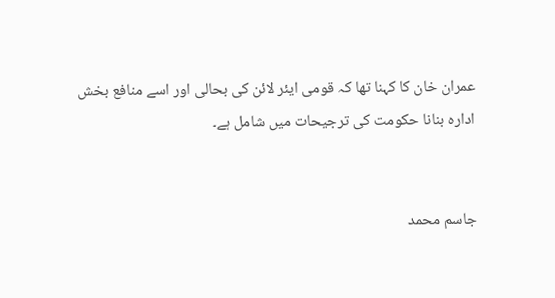عمران خان کا کہنا تھا کہ قومی ایئر لائن کی بحالی اور اسے منافع بخش ادارہ بنانا حکومت کی ترجیحات میں شامل ہے۔


جاسم محمد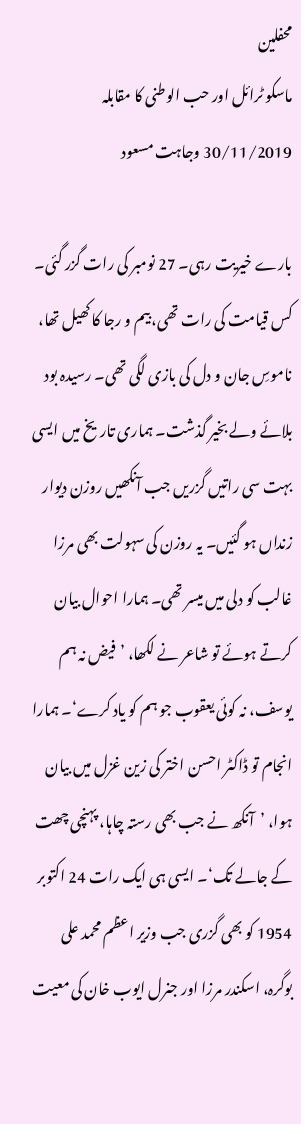محفلین
ماسکو ٹرائل اور حب الوطنی کا مقابلہ
30/11/2019 وجاہت مسعود

بارے خیریت رہی۔ 27 نومبر کی رات گزر گئی۔ کس قیامت کی رات تھی، بیم و رجا کا کھیل تھا، ناموسِ جان و دل کی بازی لگی تھی۔ رسیدہ بود بلائے ولے بخیر گذشت۔ ہماری تاریخ میں ایسی بہت سی راتیں گزریں جب آنکھیں روزن دیوار زنداں ہو گئیں۔ یہ روزن کی سہولت بھی مرزا غالب کو دلی میں میسر تھی۔ ہمارا احوال بیان کرتے ہوئے تو شاعر نے لکھا، ’فیض نہ ہم یوسف، نہ کوئی یعقوب جو ہم کو یاد کرے‘۔ ہمارا انجام تو ڈاکٹر احسن اختر کی زین غزل میں بیان ہوا، ’آنکھ نے جب بھی رستہ چاہا، پہنچی چھت کے جالے تک‘۔ ایسی ہی ایک رات 24 اکتوبر 1954 کو بھی گزری جب وزیر اعظم محمد علی بوگرہ، اسکندر مرزا اور جنرل ایوب خان کی معیت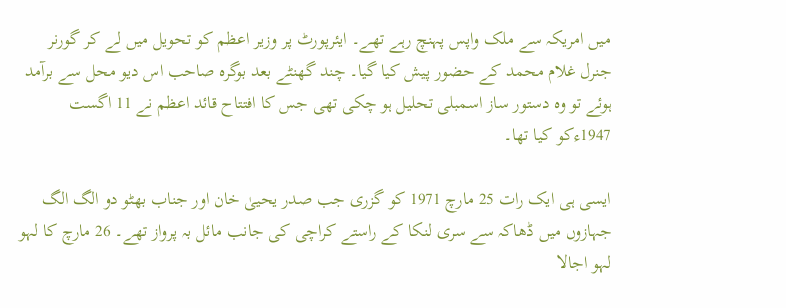میں امریکہ سے ملک واپس پہنچ رہے تھے۔ ایئرپورٹ پر وزیر اعظم کو تحویل میں لے کر گورنر جنرل غلام محمد کے حضور پیش کیا گیا۔ چند گھنٹے بعد بوگرہ صاحب اس دیو محل سے برآمد ہوئے تو وہ دستور ساز اسمبلی تحلیل ہو چکی تھی جس کا افتتاح قائد اعظم نے 11 اگست 1947ءکو کیا تھا۔

ایسی ہی ایک رات 25 مارچ 1971 کو گزری جب صدر یحییٰ خان اور جناب بھٹو دو الگ الگ جہازوں میں ڈھاکہ سے سری لنکا کے راستے کراچی کی جانب مائل بہ پرواز تھے۔ 26 مارچ کا لہو لہو اجالا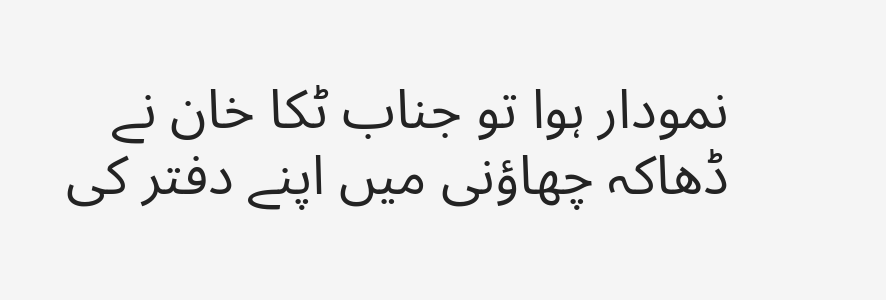نمودار ہوا تو جناب ٹکا خان نے ڈھاکہ چھاؤنی میں اپنے دفتر کی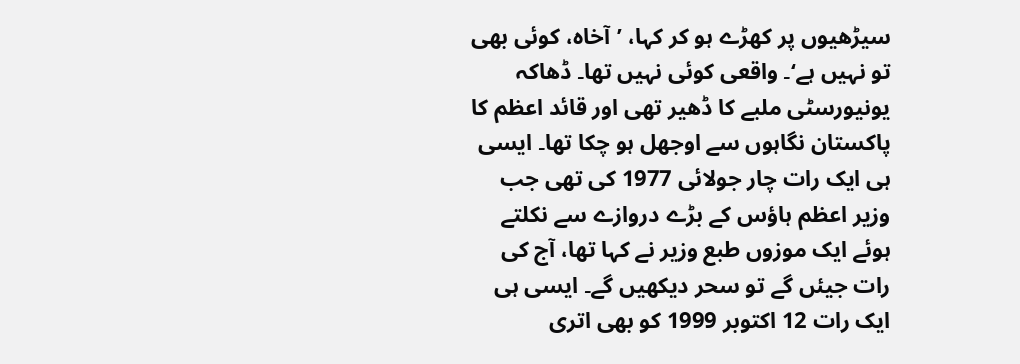سیڑھیوں پر کھڑے ہو کر کہا، ’آخاہ، کوئی بھی تو نہیں ہے‘۔ واقعی کوئی نہیں تھا۔ ڈھاکہ یونیورسٹی ملبے کا ڈھیر تھی اور قائد اعظم کا پاکستان نگاہوں سے اوجھل ہو چکا تھا۔ ایسی ہی ایک رات چار جولائی 1977 کی تھی جب وزیر اعظم ہاؤس کے بڑے دروازے سے نکلتے ہوئے ایک موزوں طبع وزیر نے کہا تھا، آج کی رات جیئں گے تو سحر دیکھیں گے۔ ایسی ہی ایک رات 12 اکتوبر 1999 کو بھی اتری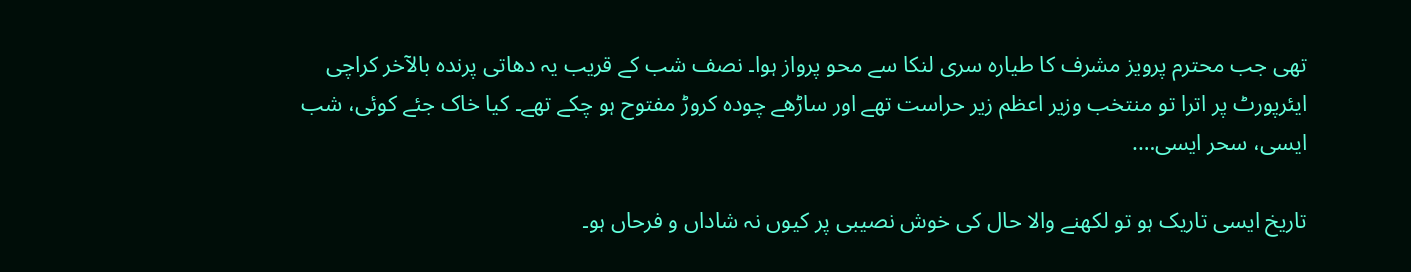تھی جب محترم پرویز مشرف کا طیارہ سری لنکا سے محو پرواز ہوا۔ نصف شب کے قریب یہ دھاتی پرندہ بالآخر کراچی ایئرپورٹ پر اترا تو منتخب وزیر اعظم زیر حراست تھے اور ساڑھے چودہ کروڑ مفتوح ہو چکے تھے۔ کیا خاک جئے کوئی، شب ایسی، سحر ایسی….

تاریخ ایسی تاریک ہو تو لکھنے والا حال کی خوش نصیبی پر کیوں نہ شاداں و فرحاں ہو۔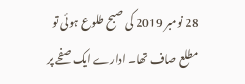28 نومبر 2019 کی صبح طلوع ہوئی تو مطلع صاف تھا۔ ادارے ایک صفحے پر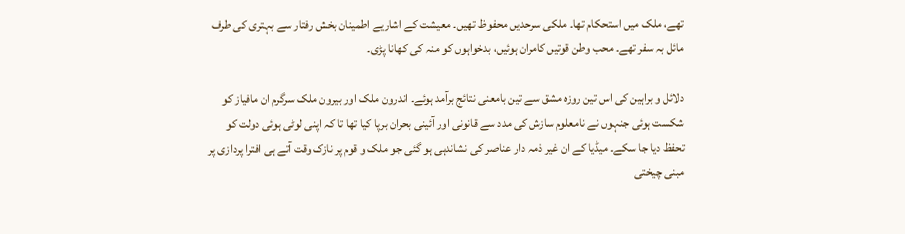تھے، ملک میں استحکام تھا۔ ملکی سرحدیں محفوظ تھیں۔ معیشت کے اشاریے اطمینان بخش رفتار سے بہتری کی طرف مائل بہ سفر تھے۔ محب وطن قوتیں کامران ہوئیں، بدخواہوں کو منہ کی کھانا پڑی۔

دلائل و براہین کی اس تین روزہ مشق سے تین بامعنی نتائج برآمد ہوئے۔ اندرون ملک اور بیرون ملک سرگرم ان مافیاز کو شکست ہوئی جنہوں نے نامعلوم سازش کی مدد سے قانونی اور آئینی بحران برپا کیا تھا تا کہ اپنی لوٹی ہوئی دولت کو تحفظ دیا جا سکے۔ میڈیا کے ان غیر ذمہ دار عناصر کی نشاندہی ہو گئی جو ملک و قوم پر نازک وقت آتے ہی افترا پردازی پر مبنی چیختی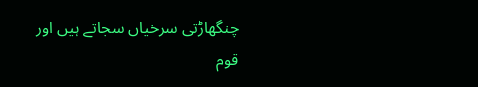چنگھاڑتی سرخیاں سجاتے ہیں اور قوم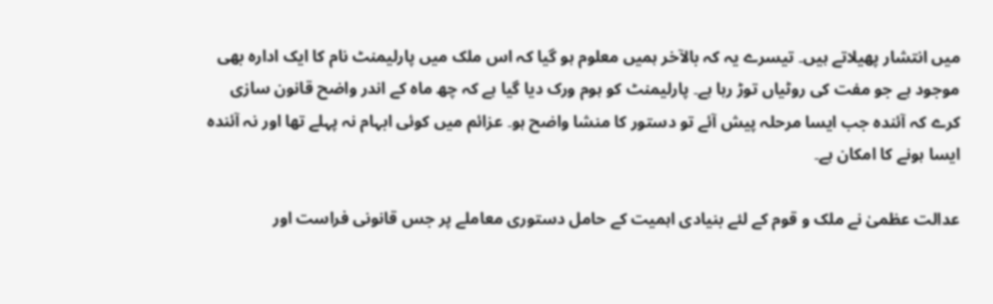میں انتشار پھیلاتے ہیں۔ تیسرے یہ کہ بالآخر ہمیں معلوم ہو گیا کہ اس ملک میں پارلیمنٹ نام کا ایک ادارہ بھی موجود ہے جو مفت کی روٹیاں توڑ رہا ہے۔ پارلیمنٹ کو ہوم ورک دیا گیا ہے کہ چھ ماہ کے اندر واضح قانون سازی کرے کہ آئندہ جب ایسا مرحلہ پیش آئے تو دستور کا منشا واضح ہو۔ عزائم میں کوئی ابہام نہ پہلے تھا اور نہ آئندہ ایسا ہونے کا امکان ہے۔

عدالت عظمیٰ نے ملک و قوم کے لئے بنیادی اہمیت کے حامل دستوری معاملے پر جس قانونی فراست اور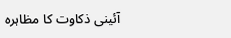آئینی ذکاوت کا مظاہرہ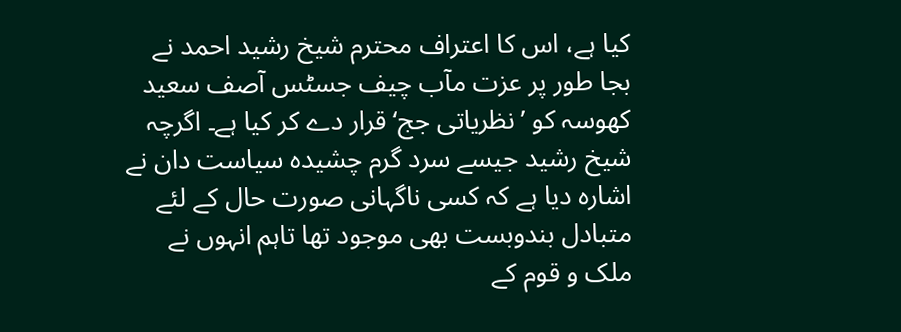کیا ہے، اس کا اعتراف محترم شیخ رشید احمد نے بجا طور پر عزت مآب چیف جسٹس آصف سعید کھوسہ کو ’نظریاتی جج‘ قرار دے کر کیا ہے۔ اگرچہ شیخ رشید جیسے سرد گرم چشیدہ سیاست دان نے اشارہ دیا ہے کہ کسی ناگہانی صورت حال کے لئے متبادل بندوبست بھی موجود تھا تاہم انہوں نے ملک و قوم کے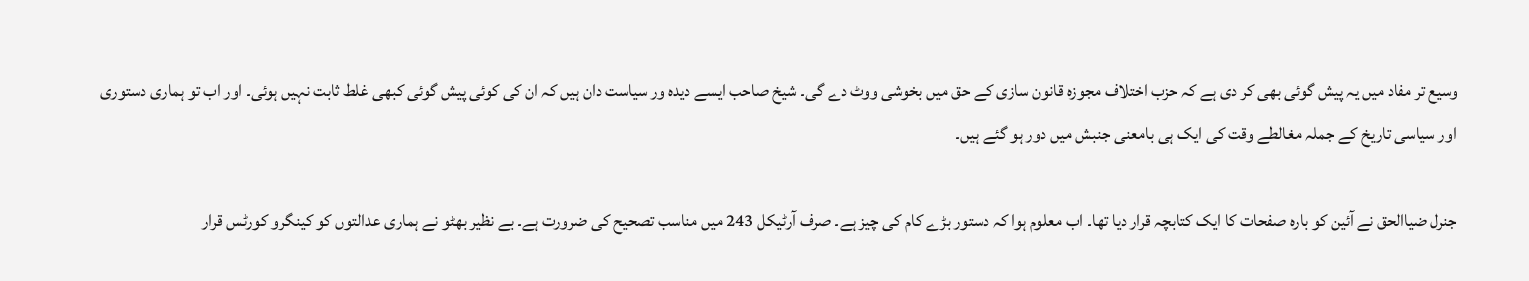وسیع تر مفاد میں یہ پیش گوئی بھی کر دی ہے کہ حزب اختلاف مجوزہ قانون سازی کے حق میں بخوشی ووٹ دے گی۔ شیخ صاحب ایسے دیدہ ور سیاست دان ہیں کہ ان کی کوئی پیش گوئی کبھی غلط ثابت نہیں ہوئی۔ اور اب تو ہماری دستوری اور سیاسی تاریخ کے جملہ مغالطے وقت کی ایک ہی بامعنی جنبش میں دور ہو گئے ہیں۔

جنرل ضیاالحق نے آئین کو بارہ صفحات کا ایک کتابچہ قرار دیا تھا۔ اب معلوم ہوا کہ دستور بڑے کام کی چیز ہے۔ صرف آرٹیکل 243 میں مناسب تصحیح کی ضرورت ہے۔ بے نظیر بھٹو نے ہماری عدالتوں کو کینگرو کورٹس قرار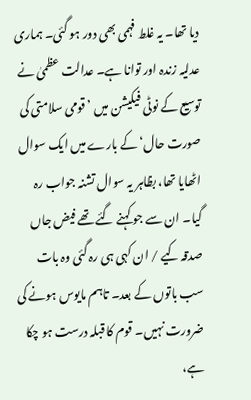دیا تھا۔ یہ غلط فہمی بھی دور ہو گئی۔ ہماری عدلیہ زندہ اور توانا ہے۔ عدالت عظمیٰ نے توسیع کے نوٹی فیکیشن میں ’قومی سلامتی کی صورت حال‘ کے بارے میں ایک سوال اٹھایا تھا، بظاہر یہ سوال تشنہ جواب رہ گیا۔ ان سے جو کہنے گئے تھے فیض جاں صدقہ کیے / ان کہی ہی رہ گئی وہ بات سب باتوں کے بعد۔ تاہم مایوس ہونے کی ضرورت نہیں۔ قوم کا قبلہ درست ہو چکا ہے،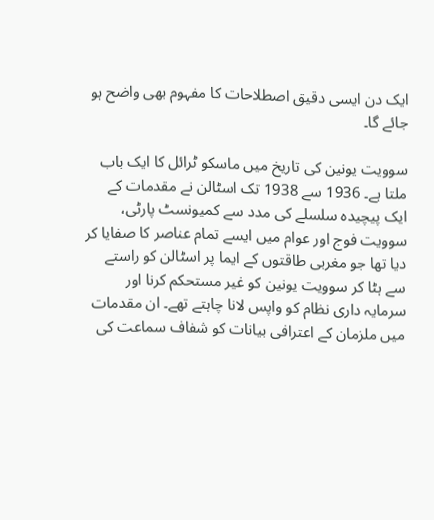ایک دن ایسی دقیق اصطلاحات کا مفہوم بھی واضح ہو جائے گا۔

سوویت یونین کی تاریخ میں ماسکو ٹرائل کا ایک باب ملتا ہے۔ 1936 سے 1938 تک اسٹالن نے مقدمات کے ایک پیچیدہ سلسلے کی مدد سے کمیونسٹ پارٹی، سوویت فوج اور عوام میں ایسے تمام عناصر کا صفایا کر دیا تھا جو مغربی طاقتوں کے ایما پر اسٹالن کو راستے سے ہٹا کر سوویت یونین کو غیر مستحکم کرنا اور سرمایہ داری نظام کو واپس لانا چاہتے تھے۔ ان مقدمات میں ملزمان کے اعترافی بیانات کو شفاف سماعت کی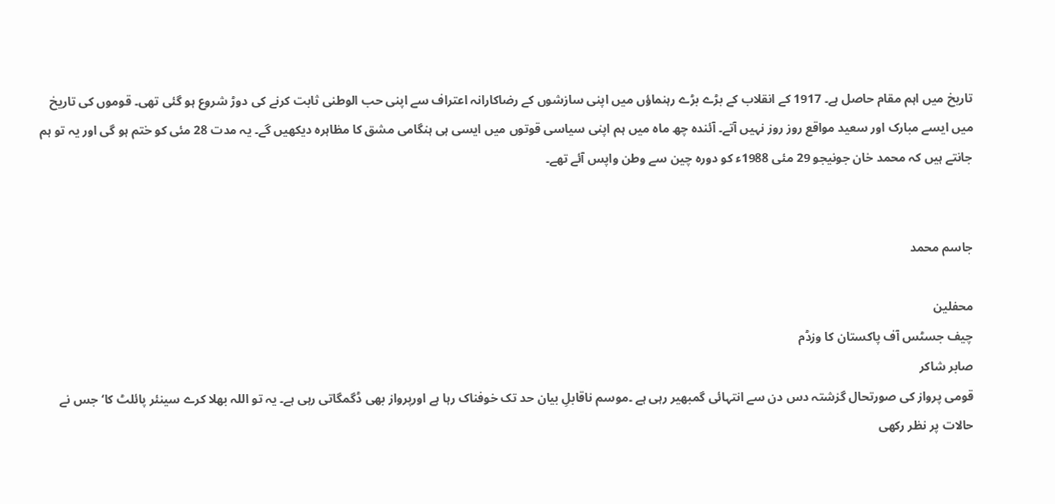تاریخ میں اہم مقام حاصل ہے۔ 1917 کے انقلاب کے بڑے بڑے رہنماؤں میں اپنی سازشوں کے رضاکارانہ اعتراف سے اپنی حب الوطنی ثابت کرنے کی دوڑ شروع ہو گئی تھی۔ قوموں کی تاریخ میں ایسے مبارک اور سعید مواقع روز روز نہیں آتے۔ آئندہ چھ ماہ میں ہم اپنی سیاسی قوتوں میں ایسی ہی ہنگامی مشق کا مظاہرہ دیکھیں گے۔ یہ مدت 28 مئی کو ختم ہو گی اور یہ تو ہم جانتے ہیں کہ محمد خان جونیجو 29 مئی 1988ء کو دورہ چین سے وطن واپس آئے تھے۔


جاسم محمد

محفلین
چیف جسٹس آف پاکستان کا وزڈم
صابر شاکر
قومی پرواز کی صورتحال گزشتہ دس دن سے انتہائی گمبھیر رہی ہے ۔موسم ناقابلِ بیان حد تک خوفناک رہا ہے اورپرواز بھی ڈگمگاتی رہی ہے۔ یہ تو اللہ بھلا کرے سینئر پائلٹ کا‘ جس نے حالات پر نظر رکھی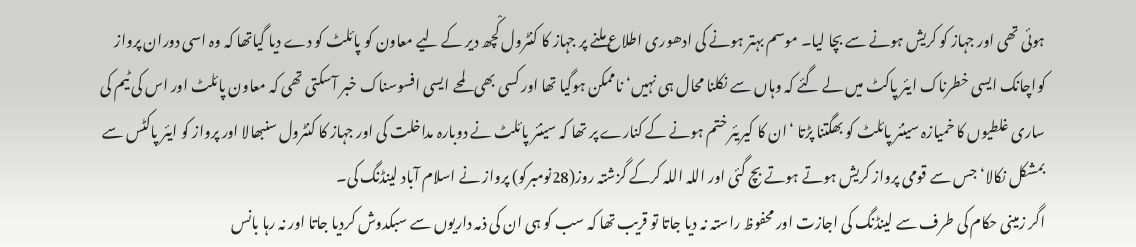ہوئی تھی اور جہاز کو کریش ہونے سے بچا لیا۔ موسم بہتر ہونے کی ادھوری اطلاع ملنے پر جہاز کا کنٹرول کْچھ دیر کے لیے معاون کو پائلٹ کو دے دیا گیاتھا کہ وہ اسی دوران پرواز کواچانک ایسی خطرناک ایئر پاکٹ میں لے گئے کہ وہاں سے نکلنا محال ہی نہیں‘ ناممکن ہوگیا تھا اور کسی بھی لمحے ایسی افسوسناک خبر آسکتی تھی کہ معاون پائلٹ اور اس کی ٹیم کی ساری غلطیوں کا خمیازہ سینئر پائلٹ کو بھگتنا پڑتا ‘ان کا کیریئر ختم ہونے کے کنارے پر تھا کہ سینئر پائلٹ نے دوبارہ مداخلت کی اور جہاز کا کنٹرول سنبھالا اور پرواز کو ایئر پاکٹس سے بمشکل نکالا‘ جس سے قومی پرواز کریش ہوتے ہوتے بچ گئی اور اللہ اللہ کرکے گزشتہ روز(28نومبرکو) پرواز نے اسلام آباد لینڈنگ کی۔
اگر زمینی حکام کی طرف سے لینڈنگ کی اجازت اور محفوظ راستہ نہ دیا جاتا تو قریب تھا کہ سب کو ہی ان کی ذمہ داریوں سے سبکدوش کردیا جاتا اور نہ رہا بانس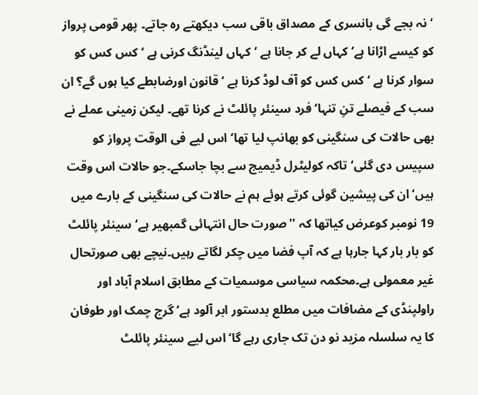‘ نہ بجے گی بانسری کے مصداق باقی سب دیکھتے رہ جاتے۔ پھر قومی پرواز کو کیسے اڑانا ہے‘ کہاں لے کر جانا ہے ‘کہاں لینڈنگ کرنی ہے ‘ کس کس کو سوار کرنا ہے ‘ کس کس کو آف لوڈ کرنا ہے ‘ قانون اورضابطے کیا ہوں گے؟ ان سب کے فیصلے تنِ تنہا‘فرد سینئر پائلٹ نے کرنا تھے۔ لیکن زمینی عملے نے بھی حالات کی سنگینی کو بھانپ لیا تھا‘اس لیے فی الوقت پرواز کو سپیس دی گئی‘ تاکہ کولیٹرل ڈیمیج سے بچا جاسکے۔جو حالات اس وقت ہیں‘ان کی پیشین گوئی کرتے ہوئے ہم نے حالات کی سنگینی کے بارے میں 19 نومبر کوعرض کیاتھا کہ ''صورت حال انتہائی گمبھیر ہے‘ سینئر پائلٹ کو بار بار کہا جارہا ہے کہ آپ فضا میں چکر لگاتے رہیں۔نیچے بھی صورتحال غیر معمولی ہے۔محکمہ سیاسی موسمیات کے مطابق اسلام آباد اور راولپنڈی کے مضافات میں مطلع بدستور ابر آلود ہے‘ گرج چمک اور طوفان کا یہ سلسلہ مزید نو دن تک جاری رہے گا‘اس لیے سینئر پائلٹ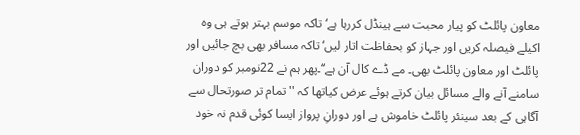معاون پائلٹ کو پیار محبت سے ہینڈل کررہا ہے‘ تاکہ موسم بہتر ہوتے ہی وہ اکیلے فیصلہ کریں اور جہاز کو بحفاظت اتار لیں‘تاکہ مسافر بھی بچ جائیں اور پائلٹ اور معاون پائلٹ بھی۔ مے ڈے کال آن ہے‘‘۔پھر ہم نے 22نومبر کو دوران سامنے آنے والے مسائل بیان کرتے ہوئے عرض کیاتھا کہ ''تمام تر صورتحال سے آگاہی کے بعد سینئر پائلٹ خاموش ہے اور دورانِ پرواز ایسا کوئی قدم نہ خود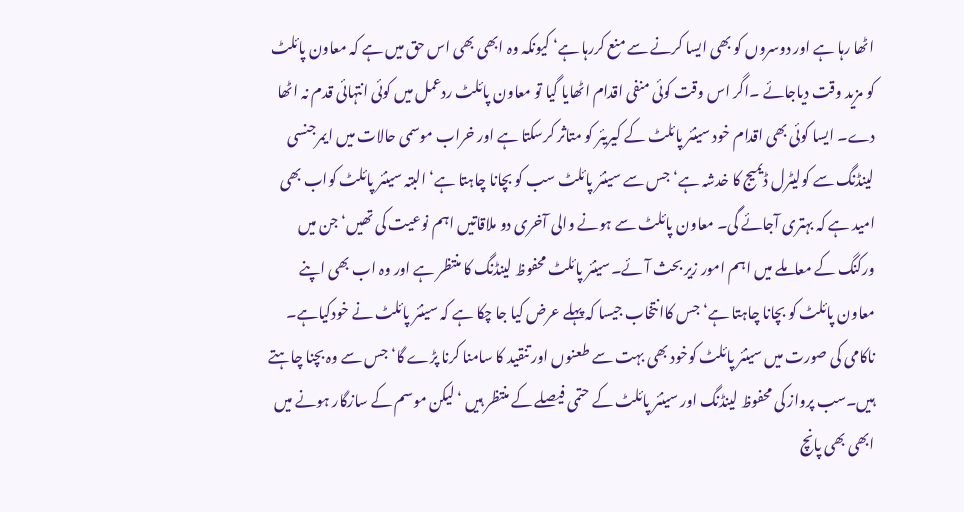اٹھا رہا ہے اور دوسروں کو بھی ایسا کرنے سے منع کررہا ہے‘ کیونکہ وہ ابھی بھی اس حق میں ہے کہ معاون پائلٹ کو مزید وقت دیاجائے ۔اگر اس وقت کوئی منفی اقدام اٹھایا گیا تو معاون پائلٹ ردعمل میں کوئی انتہائی قدم نہ اٹھا دے۔ ایسا کوئی بھی اقدام خود سینئر پائلٹ کے کیریئر کو متاثر کرسکتا ہے اور خراب موسمی حالات میں ایمرجنسی لینڈنگ سے کولیٹرل ڈیمیج کا خدشہ ہے‘ جس سے سینئر پائلٹ سب کو بچانا چاہتا ہے‘ البتہ سینئر پائلٹ کواب بھی امید ہے کہ بہتری آجائے گی۔ معاون پائلٹ سے ہونے والی آخری دو ملاقاتیں اہم نوعیت کی تھیں‘ جن میں ورکنگ کے معاملے میں اہم امور زیر بحث آئے۔سینئر پائلٹ محفوظ لینڈنگ کا منتظر ہے اور وہ اب بھی اپنے معاون پائلٹ کو بچانا چاہتا ہے‘ جس کاانتخاب جیسا کہ پہلے عرض کیا جا چکا ہے کہ سینئر پائلٹ نے خودکیاہے۔ ناکامی کی صورت میں سینئر پائلٹ کوخود بھی بہت سے طعنوں اور تنقید کا سامنا کرنا پڑے گا‘ جس سے وہ بچنا چاہتے ہیں۔سب پرواز کی محفوظ لینڈنگ اور سینئر پائلٹ کے حتمی فیصلے کے منتظر ہیں ‘لیکن موسم کے سازگار ہونے میں ابھی بھی پانچ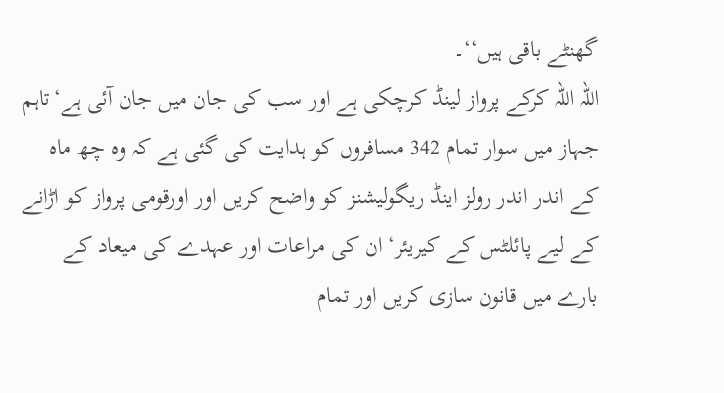گھنٹے باقی ہیں‘‘۔
اللہ اللہ کرکے پرواز لینڈ کرچکی ہے اور سب کی جان میں جان آئی ہے‘تاہم جہاز میں سوار تمام 342 مسافروں کو ہدایت کی گئی ہے کہ وہ چھ ماہ کے اندر اندر رولز اینڈ ریگولیشنز کو واضح کریں اور اورقومی پرواز کو اڑانے کے لیے پائلٹس کے کیریئر‘ ان کی مراعات اور عہدے کی میعاد کے بارے میں قانون سازی کریں اور تمام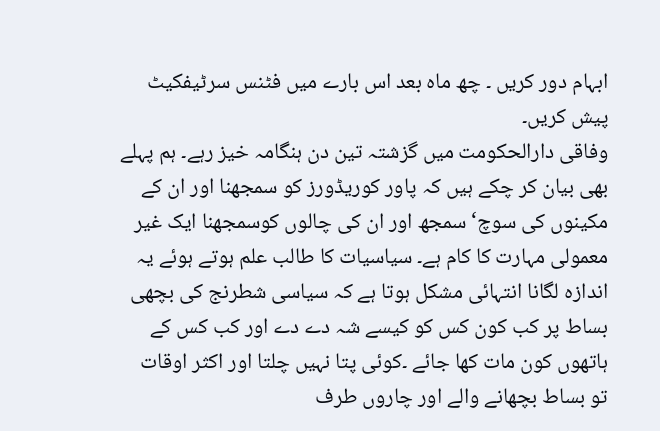ابہام دور کریں ۔ چھ ماہ بعد اس بارے میں فٹنس سرٹیفکیٹ پیش کریں۔
وفاقی دارالحکومت میں گزشتہ تین دن ہنگامہ خیز رہے۔ ہم پہلے بھی بیان کر چکے ہیں کہ پاور کوریڈورز کو سمجھنا اور ان کے مکینوں کی سوچ‘ سمجھ اور ان کی چالوں کوسمجھنا ایک غیر معمولی مہارت کا کام ہے۔ سیاسیات کا طالب علم ہوتے ہوئے یہ اندازہ لگانا انتہائی مشکل ہوتا ہے کہ سیاسی شطرنج کی بچھی بساط پر کب کون کس کو کیسے شہ دے دے اور کب کس کے ہاتھوں کون مات کھا جائے ۔کوئی پتا نہیں چلتا اور اکثر اوقات تو بساط بچھانے والے اور چاروں طرف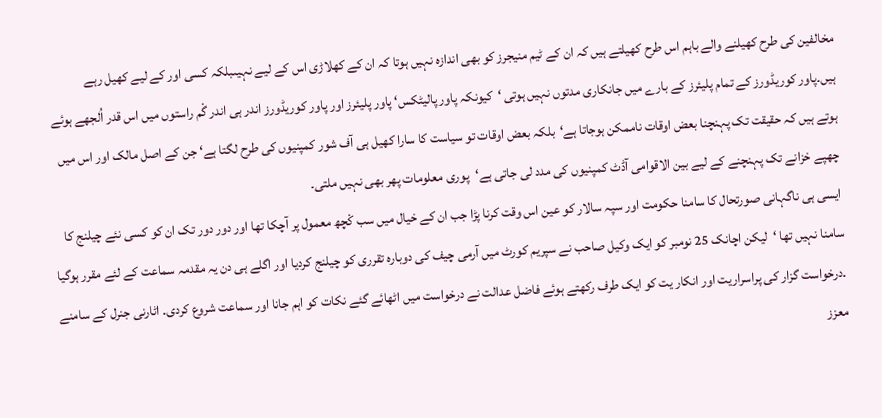مخالفین کی طرح کھیلنے والے باہم اس طرح کھیلتے ہیں کہ ان کے ٹیم منیجرز کو بھی اندازہ نہیں ہوتا کہ ان کے کھلاڑی اس کے لیے نہیںبلکہ کسی اور کے لیے کھیل رہے ہیں۔پاور کوریڈورز کے تمام پلیئرز کے بارے میں جانکاری مدتوں نہیں ہوتی ‘کیونکہ پاور پالیٹکس‘ پاور پلیئرز اور پاور کوریڈورز اندر ہی اندر گْم راستوں میں اس قدر اُلجھے ہوئے ہوتے ہیں کہ حقیقت تک پہنچنا بعض اوقات ناممکن ہوجاتا ہے‘بلکہ بعض اوقات تو سیاست کا سارا کھیل ہی آف شور کمپنیوں کی طرح لگتا ہے‘ جن کے اصل مالک اور اس میں چھپے خزانے تک پہنچنے کے لیے بین الاقوامی آڈٹ کمپنیوں کی مدد لی جاتی ہے‘پوری معلومات پھر بھی نہیں ملتی۔
ایسی ہی ناگہانی صورتحال کا سامنا حکومت اور سپہ سالار کو عین اس وقت کرنا پڑا جب ان کے خیال میں سب کْچھ معمول پر آچکا تھا اور دور دور تک ان کو کسی نئے چیلنج کا سامنا نہیں تھا ‘لیکن اچانک 25 نومبر کو ایک وکیل صاحب نے سپریم کورٹ میں آرمی چیف کی دوبارہ تقرری کو چیلنج کردیا اور اگلے ہی دن یہ مقدمہ سماعت کے لئے مقرر ہوگیا ۔درخواست گزار کی پراسراریت اور انکار یت کو ایک طرف رکھتے ہوئے فاضل عدالت نے درخواست میں اٹھائے گئے نکات کو اہم جانا اور سماعت شروع کردی۔ اٹارنی جنرل کے سامنے معزز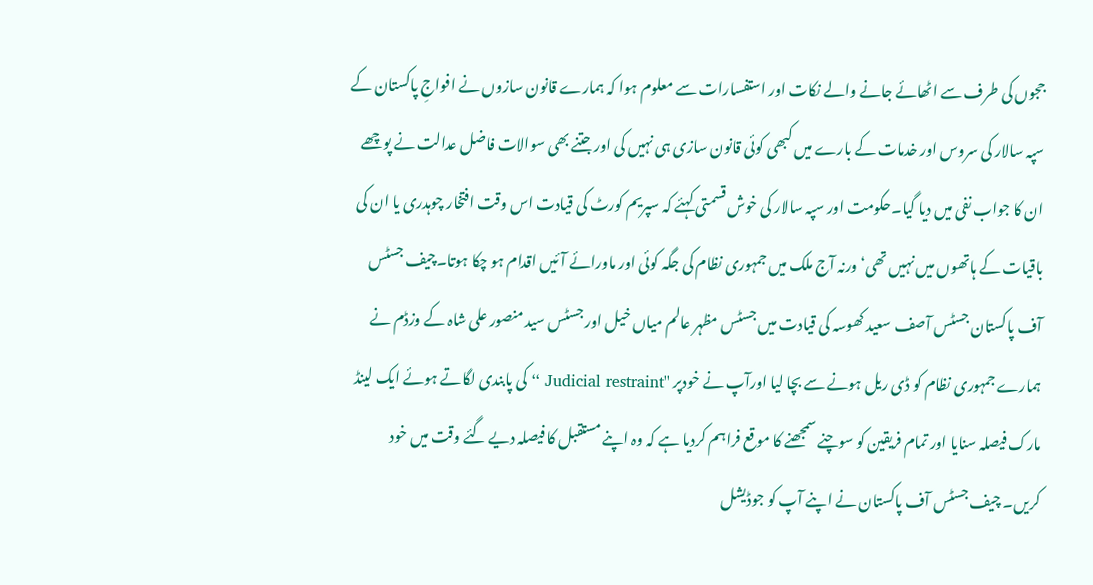ججوں کی طرف سے اٹھائے جانے والے نکات اور استفسارات سے معلوم ہوا کہ ہمارے قانون سازوں نے افواجِ پاکستان کے سپہ سالار کی سروس اور خدمات کے بارے میں کبھی کوئی قانون سازی ہی نہیں کی اور جتنے بھی سوالات فاضل عدالت نے پوچھے ان کا جواب نفی میں دیا گیا۔حکومت اور سپہ سالار کی خوش قسمتی کہئے کہ سپریم کورٹ کی قیادت اس وقت افتخار چوہدری یا ان کی باقیات کے ہاتھوں میں نہیں تھی‘ ورنہ آج ملک میں جمہوری نظام کی جگہ کوئی اور ماورائے آئیں اقدام ہو چکا ہوتا۔چیف جسٹس آف پاکستان جسٹس آصف سعید کھوسہ کی قیادت میں جسٹس مظہر عالم میاں خیل اور جسٹس سید منصور علی شاہ کے وزڈم نے ہمارے جمہوری نظام کو ڈی ریل ہونے سے بچا لیا اورآپ نے خودپر ''Judicial restraint ‘‘ کی پابندی لگاتے ہوئے ایک لینڈ مارک فیصلہ سنایا اور تمام فریقین کو سوچنے سمجھنے کا موقع فراہم کردیا ہے کہ وہ اپنے مستقبل کا فیصلہ دیے گئے وقت میں خود کریں۔ چیف جسٹس آف پاکستان نے اپنے آپ کو جوڈیشل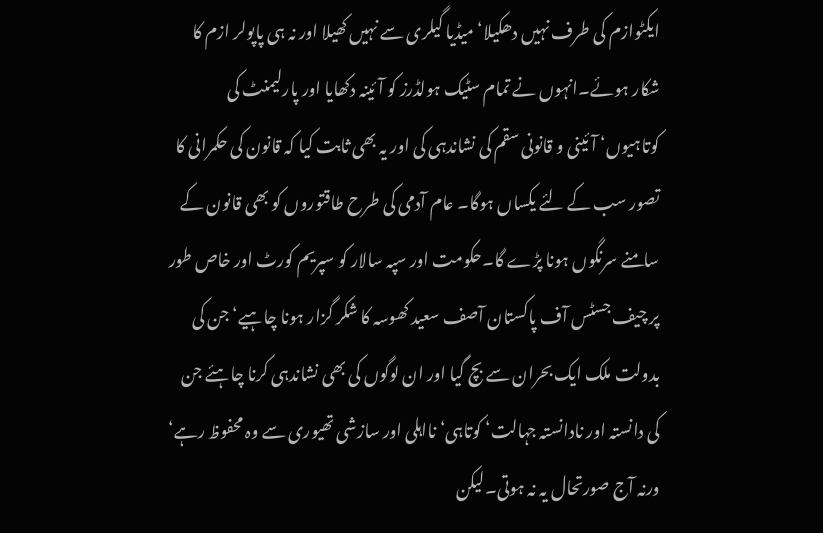ایکٹوازم کی طرف نہیں دھکیلا‘ میڈیا گیلری سے نہیں کھیلا اور نہ ہی پاپولر ازم کا شکار ہوئے۔انہوں نے تمام سٹیک ہولڈرز کو آئینہ دکھایا اور پارلیمنٹ کی کوتاہیوں‘ آئینی و قانونی سقم کی نشاندہی کی اور یہ بھی ثابت کیا کہ قانون کی حکمرانی کا تصور سب کے لئے یکساں ہوگا۔ عام آدمی کی طرح طاقتوروں کو بھی قانون کے سامنے سرنگوں ہونا پڑے گا۔حکومت اور سپہ سالار کو سپریم کورٹ اور خاص طور پر چیف جسٹس آف پاکستان آصف سعید کھوسہ کا شکر گزار ہونا چاہیے‘ جن کی بدولت ملک ایک بحران سے بچ گیا اور ان لوگوں کی بھی نشاندہی کرنا چاہئے جن کی دانستہ اور نادانستہ جہالت‘ کوتاہی‘ نااہلی اور سازشی تھیوری سے وہ محفوظ رہے‘ ورنہ آج صورتحال یہ نہ ہوتی۔لیکن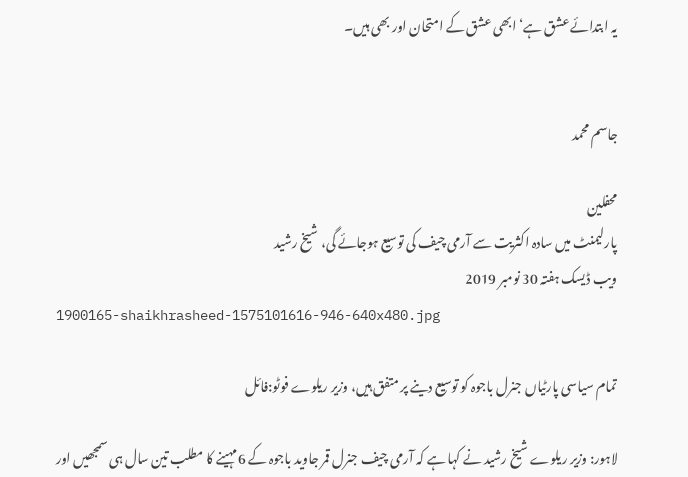یہ ابتدائے عشق ہے‘ ابھی عشق کے امتحان اور بھی ہیں۔


جاسم محمد

محفلین
پارلیمنٹ میں سادہ اکثریت سے آرمی چیف کی توسیع ہوجائے گی، شیخ رشید
ویب ڈیسک ہفتہ 30 نومبر 2019
1900165-shaikhrasheed-1575101616-946-640x480.jpg

تمام سیاسی پارٹیاں جنرل باجوہ کو توسیع دینے پر متفق ہیں، وزیر ریلوے فوٹو:فائل

لاہور: وزیر ریلوے شیخ رشید نے کہا ہے کہ آرمی چیف جنرل قمر جاوید باجوہ کے 6مہینے کا مطلب تین سال ہی سمجھیں اور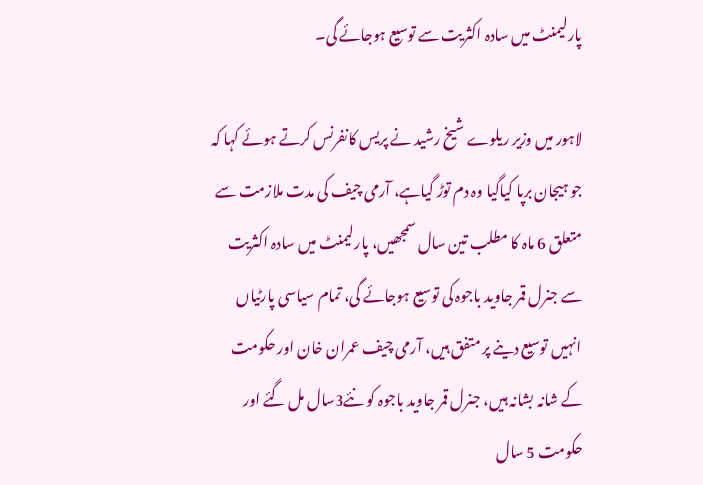پارلیمنٹ میں سادہ اکثریت سے توسیع ہوجائے گی۔

لاہور میں وزیر ریلوے شیخ رشید نے پریس کانفرنس کرتے ہوئے کہا کہ جو ہیجان برپا کیاگیا وہ دم توڑ گیاہے، آرمی چیف کی مدت ملازمت سے متعلق 6 ماہ کا مطلب تین سال سمجھیں، پارلیمنٹ میں سادہ اکثریت سے جنرل قمر جاوید باجوہ کی توسیع ہوجائے گی، تمام سیاسی پارٹیاں انہیں توسیع دینے پر متفق ہیں، آرمی چیف عمران خان اور حکومت کے شانہ بشانہ ہیں، جنرل قمر جاوید باجوہ کو نئے3سال مل گئے اور حکومت 5 سال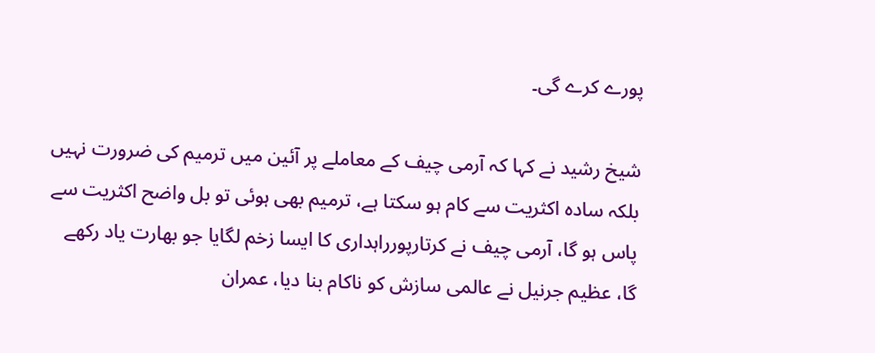پورے کرے گی۔

شیخ رشید نے کہا کہ آرمی چیف کے معاملے پر آئین میں ترمیم کی ضرورت نہیں بلکہ سادہ اکثریت سے کام ہو سکتا ہے، ترمیم بھی ہوئی تو بل واضح اکثریت سے پاس ہو گا، آرمی چیف نے کرتارپورراہداری کا ایسا زخم لگایا جو بھارت یاد رکھے گا، عظیم جرنیل نے عالمی سازش کو ناکام بنا دیا، عمران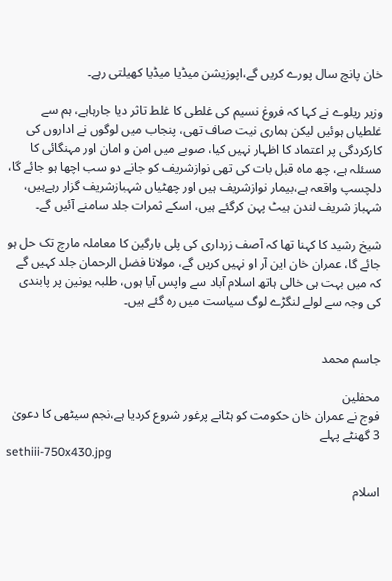خان پانچ سال پورے کریں گے،اپوزیشن میڈیا میڈیا کھیلتی رہے۔

وزیر ریلوے نے کہا کہ فروغ نسیم کی غلطی کا غلط تاثر دیا جارہاہے، ہم سے غلطیاں ہوئیں لیکن ہماری نیت صاف تھی، پنجاب میں لوگوں نے اداروں کی کارکردگی پر اعتماد کا اظہار نہیں کیا، صوبے میں امن و امان اور مہنگائی کا مسئلہ ہے، چھ ماہ قبل بات کی تھی نوازشریف کو جانے دو سب اچھا ہو جائے گا، دلچسپ واقعہ ہے،بیمار نوازشریف ہیں اور چھٹیاں شہبازشریف گزار رہےہیں، شہباز شریف لندن ہیٹ پہن کرگئے ہیں، اسکے ثمرات جلد سامنے آئیں گے۔

شیخ رشید کا کہنا تھا کہ آصف زرداری کی پلی بارگین کا معاملہ مارچ تک حل ہو جائے گا، عمران خان این آر او نہیں کریں گے، مولانا فضل الرحمان جلد کہیں گے کہ میں بہت ہی خالی ہاتھ اسلام آباد سے واپس آیا ہوں، طلبہ یونین پر پابندی کی وجہ سے لولے لنگڑے لوگ سیاست میں رہ گئے ہیں۔


جاسم محمد

محفلین
فوج نے عمران خان حکومت کو ہٹانے پرغور شروع کردیا ہے،نجم سیٹھی کا دعویٰ
3 گھنٹے پہلے
sethiii-750x430.jpg

اسلام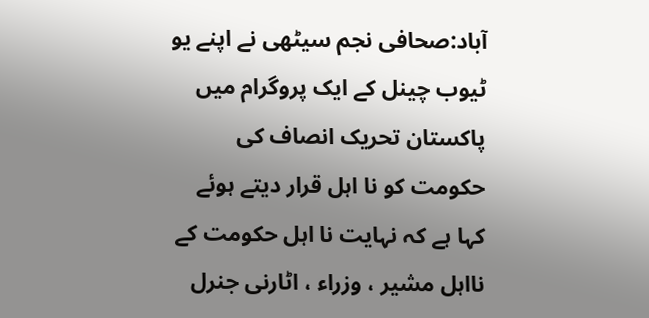آباد:صحافی نجم سیٹھی نے اپنے یو ٹیوب چینل کے ایک پروگرام میں پاکستان تحریک انصاف کی حکومت کو نا اہل قرار دیتے ہوئے کہا ہے کہ نہایت نا اہل حکومت کے نااہل مشیر ، وزراء ، اٹارنی جنرل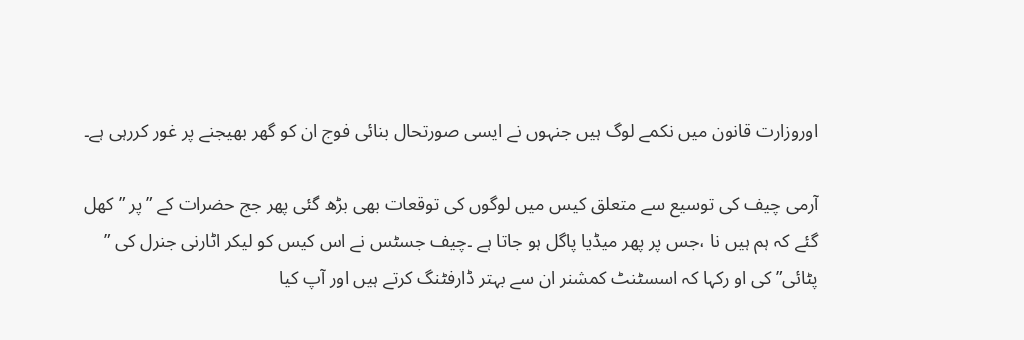اوروزارت قانون میں نکمے لوگ ہیں جنہوں نے ایسی صورتحال بنائی فوج ان کو گھر بھیجنے پر غور کررہی ہے۔

آرمی چیف کی توسیع سے متعلق کیس میں لوگوں کی توقعات بھی بڑھ گئی پھر جج حضرات کے ”پر ”کھل گئے کہ ہم ہیں نا ،جس پر پھر میڈیا پاگل ہو جاتا ہے ۔چیف جسٹس نے اس کیس کو لیکر اٹارنی جنرل کی ” پٹائی” کی او رکہا کہ اسسٹنٹ کمشنر ان سے بہتر ڈارفٹنگ کرتے ہیں اور آپ کیا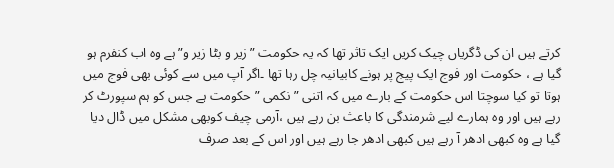کرتے ہیں ان کی ڈگریاں چیک کریں ایک تاثر تھا کہ یہ حکومت ”زیر و بٹا زیر و”ہے وہ اب کنفرم ہو گیا ہے ، حکومت اور فوج ایک پیج پر ہونے کابیانیہ چل رہا تھا ۔اگر آپ میں سے کوئی بھی فوج میں ہوتا تو کیا سوچتا اس حکومت کے بارے میں کہ اتنی ”نکمی ” حکومت ہے جس کو ہم سپورٹ کر رہے ہیں اور وہ ہمارے لیے شرمندگی کا باعث بن رہے ہیں ،آرمی چیف کوبھی مشکل میں ڈال دیا گیا ہے وہ کبھی ادھر آ رہے ہیں کبھی ادھر جا رہے ہیں اور اس کے بعد صرف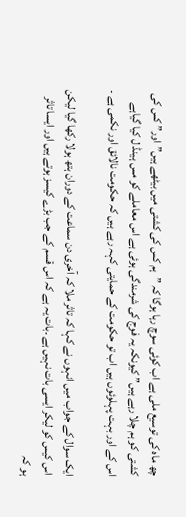چھ ماہ کی توسیع ملی ہے اب کوئی سوچ رہا ہوگا کہ ”ہم کس کی کشتی میں بیٹھے ہیں”اور” کس کی کشتی کو ہم چلا رہے ہیں” کیونکہ یہ فوج کی شرمندگی ہوئی ہے اس معاملے کو مس ہینڈ ل کیا گیاہے اس کے اور بہت پہلوئوں ہیں اب تو حکومت کے حمایتی کہہ رہے ہیں کہ حکومت نالائق اور نکمی ہے ۔

ایک سوال کے جواب میں انہوں نے کہا کہ تاثر ملا کہ آخری دن سماعت کے دوران ہتھ ہولا رکھا گیا لیکن اس کیس کو لیکر ایسی بات نہیں ہے ۔بات یہ ہے کہ اس قسم کے جب بڑے کیسز ہوتے ہیں اور ایسا تاثر ہو کہ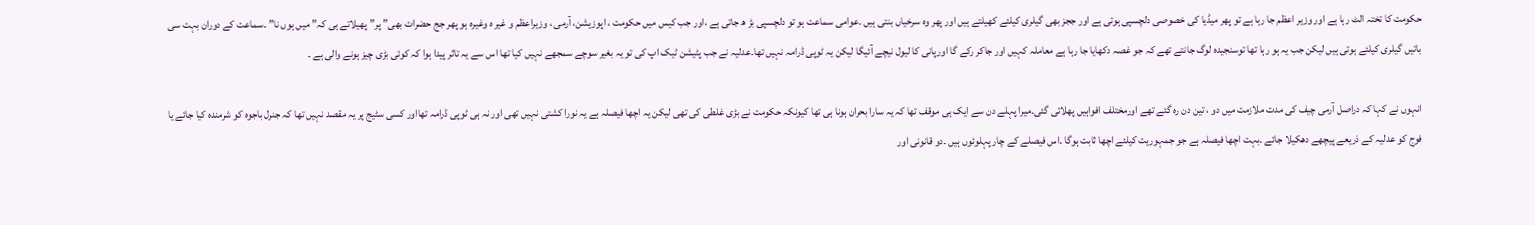حکومت کا تختہ الٹ رہا ہے اور وزیر اعظم جا رہا ہے تو پھر میڈیا کی خصوصی دلچسپی ہوتی ہے اور ججز بھی گیلری کیلئے کھیلتے ہیں اور پھر وہ سرخیاں بنتی ہیں ۔عوامی سماعت ہو تو دلچسپی بڑ ھ جاتی ہے ،اور جب کیس میں حکومت ، اپوزیشن، آرمی ، وزیراعظم و غیر ہ وغیرہ ہو پھر جج حضرات بھی” پر” پھیلاتے ہی کہ” میں ہوں نا” ۔سماعت کے دوران بہت سی باتیں گیلری کیلئے ہوتی ہیں لیکن جب یہ ہو رہا تھا توسنجیدہ لوگ جانتے تھے کہ جو غصہ دکھایا جا رہا ہے معاملہ کہیں اور جاکر رکے گا اورپانی کا لیول نیچے آئیگا لیکن یہ ٹوپی ڈرامہ نہیں تھا۔عدلیہ نے جب پٹیشن ٹیک اپ کی تو یہ بغیر سوچے سمجھے نہیں کیا تھا اس سے یہ تاثر پیدا ہوا کہ کوئی بڑی چیز ہونے والی ہے ۔

انہوں نے کہا کہ دراصل آرمی چیف کی مدت ملازمت میں دو ، تین دن رہ گئے تھے اورمختلف افواہیں پھلائی گئی۔میرا پہلے دن سے ایک ہی موقف تھا کہ یہ سارا بحران ہونا ہی تھا کیونکہ حکومت نے بڑی غلطی کی تھی لیکن یہ اچھا فیصلہ ہے یہ نورا کشتی نہیں تھی اور نہ ہی ٹوپی ڈرامہ تھااور کسی سٹیج پر یہ مقصد نہیں تھا کہ جنرل باجوہ کو شرمندہ کیا جائے یا فوج کو عدلیہ کے ذریعے پیچھے دھکیلا جائے ۔بہت اچھا فیصلہ ہے جو جمہوریت کیلئے اچھا ثابت ہوگا ۔اس فیصلے کے چار پہلوئوں ہیں ۔دو قانونی اور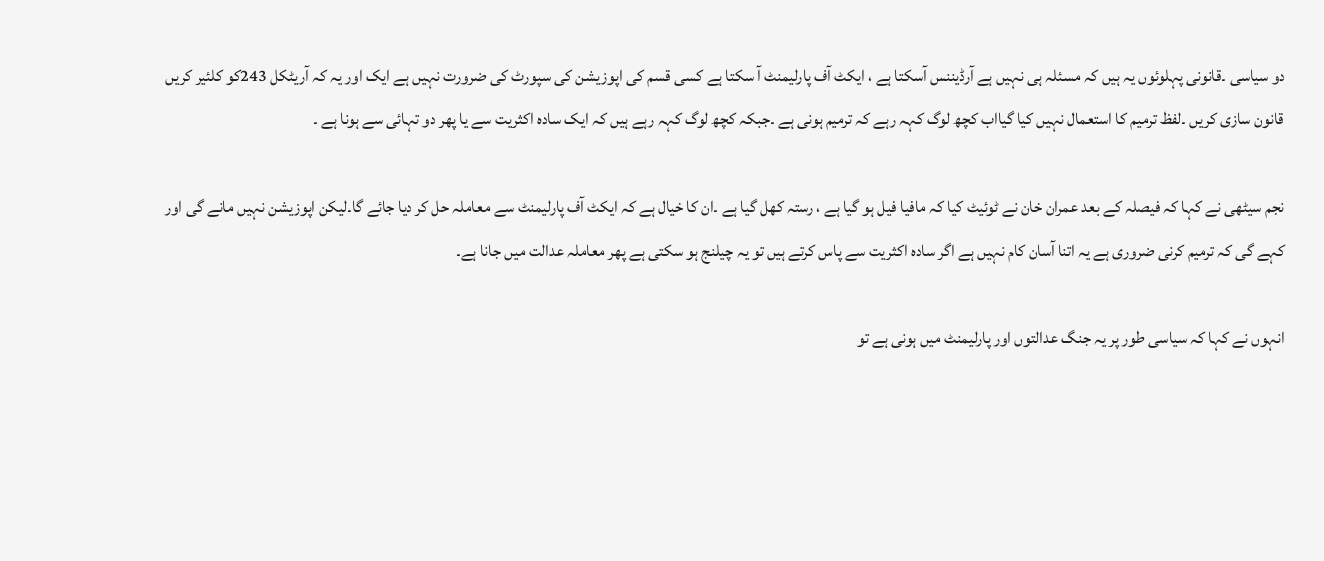دو سیاسی ۔قانونی پہلوئوں یہ ہیں کہ مسئلہ ہی نہیں ہے آرڈیننس آسکتا ہے ، ایکٹ آف پارلیمنٹ آ سکتا ہے کسی قسم کی اپوزیشن کی سپورٹ کی ضرورت نہیں ہے ایک اور یہ کہ آریٹکل 243کو کلئیر کریں قانون سازی کریں ۔لفظ ترمیم کا استعمال نہیں کیا گیااب کچھ لوگ کہہ رہے کہ ترمیم ہونی ہے ۔جبکہ کچھ لوگ کہہ رہے ہیں کہ ایک سادہ اکثریت سے یا پھر دو تہائی سے ہونا ہے ۔

نجم سیٹھی نے کہا کہ فیصلہ کے بعد عمران خان نے ٹوئیٹ کیا کہ مافیا فیل ہو گیا ہے ، رستہ کھل گیا ہے ۔ان کا خیال ہے کہ ایکٹ آف پارلیمنٹ سے معاملہ حل کر دیا جائے گا۔لیکن اپوزیشن نہیں مانے گی اور کہے گی کہ ترمیم کرنی ضروری ہے یہ اتنا آسان کام نہیں ہے اگر سادہ اکثریت سے پاس کرتے ہیں تو یہ چیلنج ہو سکتی ہے پھر معاملہ عدالت میں جانا ہے۔

انہوں نے کہا کہ سیاسی طور پر یہ جنگ عدالتوں اور پارلیمنٹ میں ہونی ہے تو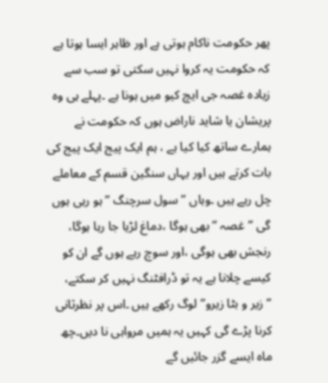پھر حکومت ناکام ہوتی ہے اور ظاہر ایسا ہوتا ہے کہ حکومت یہ کروا نہیں سکتی تو سب سے زیادہ غصہ جی ایچ کیو میں ہونا ہے ۔پہلے ہی وہ پریشان یا شاید ناراض ہوں کہ حکومت نے ہمارے ساتھ کیا کیا ہے ، ہم ایک پیج ایک پیج کی بات کرتے ہیں اور یہاں سنگین قسم کے معاملے چل رہے ہیں ۔وہاں ”سول سرچنگ ”ہو رہی ہوں گی ”غصہ ”بھی ہوگا ،دماغ لڑیا جا رہا ہوگا، رنجش بھی ہوگی ،اور سوچ رہے ہوں گے ان کو کیسے چلانا ہے یہ تو ڈرافٹنگ نہیں کر سکتے، ”زیر و بٹا زیرو” لوگ رکھے ہیں ۔اس پر نظرثانی کرنا پڑے گی کہیں یہ ہمیں مرواہی نا دیں۔چھ ماہ ایسے گزر جائیں گے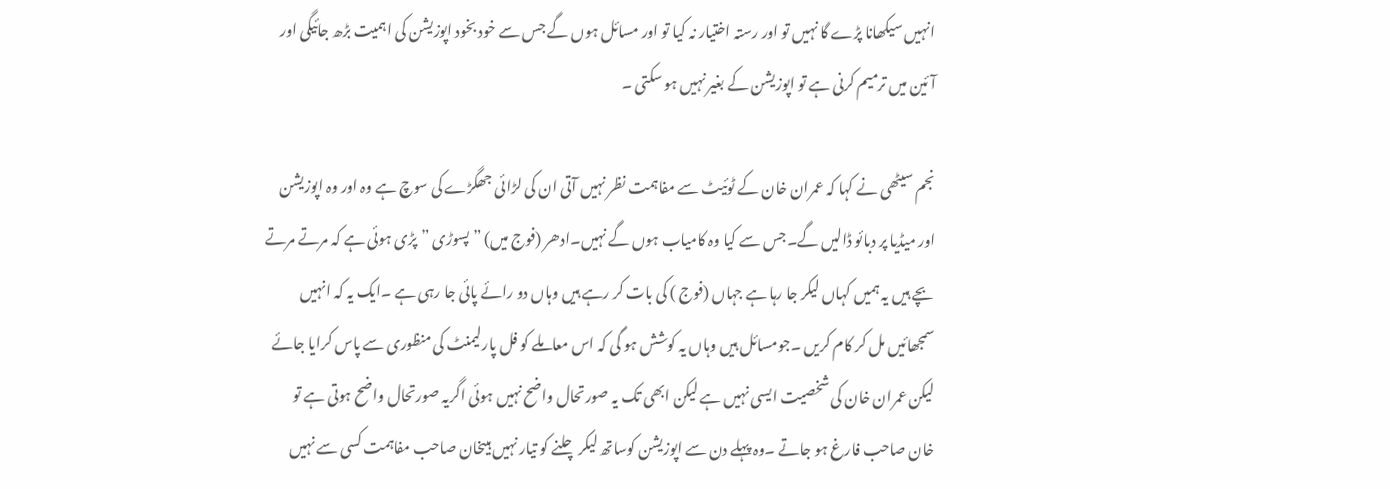انہیں سیکھانا پڑے گا نہیں تو اور رستہ اختیار نہ کیا تو اور مسائل ہوں گے جس سے خود بخود اپوزیشن کی اہمیت بڑھ جائیگی اور آئین میں ترمیم کرنی ہے تو اپوزیشن کے بغیر نہیں ہو سکتی ۔

نجم سیٹھی نے کہا کہ عمران خان کے ٹوئیٹ سے مفاہمت نظر نہیں آتی ان کی لڑائی جھگڑے کی سوچ ہے وہ اور وہ اپوزیشن اور میڈیا پر دبائو ڈالیں گے۔جس سے کیا وہ کامیاب ہوں گے نہیں۔ادھر (فوج میں) ”پسوڑی ”پڑی ہوئی ہے کہ مرتے مرتے بچے ہیں یہ ہمیں کہاں لیکر جا رہا ہے جہاں (فوج ) کی بات کر رہے ہیں وہاں دو رائے پائی جا رہی ہے ۔ایک یہ کہ انہیں سمجھائیں مل کر کام کریں ۔جومسائل ہیں وہاں یہ کوشش ہو گی کہ اس معاملے کو فل پارلیمنٹ کی منظوری سے پاس کرایا جائے لیکن عمران خان کی شخصیت ایسی نہیں ہے لیکن ابھی تک یہ صورتحال واضح نہیں ہوئی اگریہ صورتحال واضح ہوتی ہے تو خان صاحب فارغ ہو جاتے ۔وہ پہلے دن سے اپوزیشن کوساتھ لیکر چلنے کو تیار نہیں ہیںخان صاحب مفاہمت کسی سے نہیں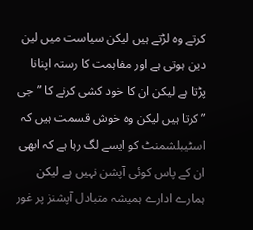کرتے وہ لڑتے ہیں لیکن سیاست میں لین دین ہوتی ہے اور مفاہمت کا رستہ اپنانا پڑتا ہے لیکن ان کا خود کشی کرنے کا ”جی ”کرتا ہیں لیکن وہ خوش قسمت ہیں کہ اسٹیبلشمنٹ کو ایسے لگ رہا ہے کہ ابھی ان کے پاس کوئی آپشن نہیں ہے لیکن ہمارے ادارے ہمیشہ متبادل آپشنز پر غور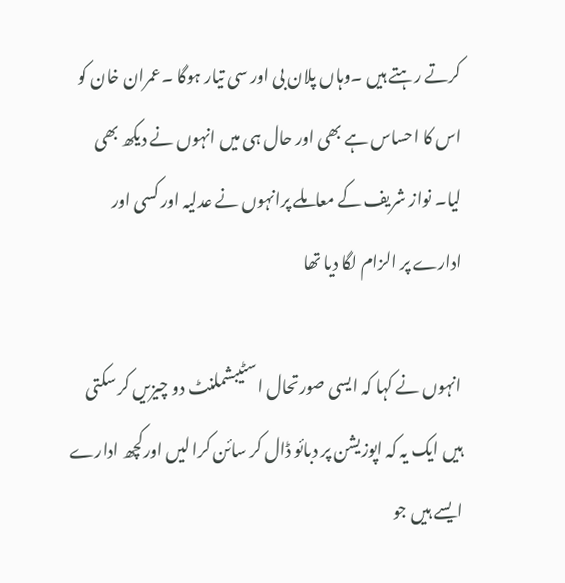کرتے رہتے ہیں ۔وہاں پلان بی اور سی تیار ہوگا ۔عمران خان کو اس کا احساس ہے بھی اور حال ہی میں انہوں نے دیکھ بھی لیا۔ نواز شریف کے معاملے پرانہوں نے عدلیہ اور کسی اور ادارے پر الزام لگا دیا تھا

انہوں نے کہا کہ ایسی صورتحال اسٹیبشملنٹ دو چیزیں کر سکتی ہیں ایک یہ کہ اپوزیشن پر دبائو ڈال کر سائن کرا لیں اورکچھ ادارے ایسے ہیں جو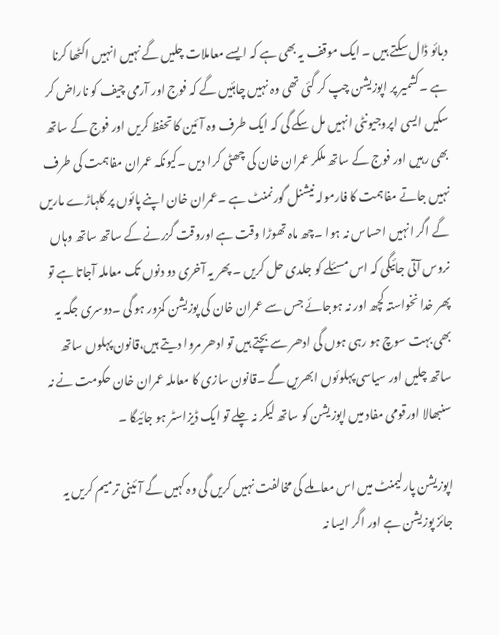دبائو ڈال سکتے ہیں ۔ ایک موقف یہ بھی ہے کہ ایسے معاملات چلیں گے نہیں انہیں اکٹھا کرنا ہے ۔کشمیر پر اپوزیشن چپ کر گئی تھی وہ نہیں چاہئیں گے کہ فوج اور آرمی چیف کو ناراض کر سکیں ایسی اپروجیونٹی انہیں مل سکے گی کہ ایک طرف وہ آئین کا تحفظ کریں اور فوج کے ساتھ بھی رہیں اور فوج کے ساتھ ملکر عمران خان کی چھٹی کرا دیں ۔کیونکہ عمران مفاہمت کی طرف نہیں جاتے مفاہمت کا فارمولہ نیشنل گورنمنٹ ہے ۔عمران خان اپنے پائوں پر کلہاڑے ماریں گے اگر انہیں احساس نہ ہوا ۔چھ ماہ تھوڑا وقت ہے اوروقت گزرنے کے ساتھ ساتھ وہاں نروس آتی جائیگی کہ اس مسئلے کو جلدی حل کریں ۔ پھر یہ آخری دو دنوں تک معاملہ آجاتا ہے تو پھر خدا نخواستہ کچھ اور نہ ہوجائے جس سے عمران خان کی پوزیشن کمزور ہو گی ۔دوسری جگہ یہ بھی بہت سوچ ہو رہی ہوں گی ادھر سے بچتے ہیں تو ادھر مروا دیتے ہیں،قانون پہلوں ساتھ ساتھ چلیں اور سیاسی پہلوئوں ابھریں گے ۔قانون سازی کا معاملہ عمران خان حکومت نے نہ سنبھالا اورقومی مفاد میں اپوزیشن کو ساتھ لیکر نہ چلے تو ایک ڈیزاسٹر ہو جائیگا ۔

اپوزیشن پارلیمنٹ میں اس معاملے کی مخالفت نہیں کریں گی وہ کہیں گے آئینی ترمیم کریں یہ جائز پوزیشن ہے اور اگر ایسا نہ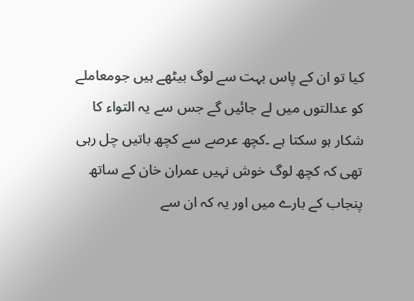کیا تو ان کے پاس بہت سے لوگ بیٹھے ہیں جومعاملے کو عدالتوں میں لے جائیں گے جس سے یہ التواء کا شکار ہو سکتا ہے ۔کچھ عرصے سے کچھ باتیں چل رہی تھی کہ کچھ لوگ خوش نہیں عمران خان کے ساتھ پنجاب کے بارے میں اور یہ کہ ان سے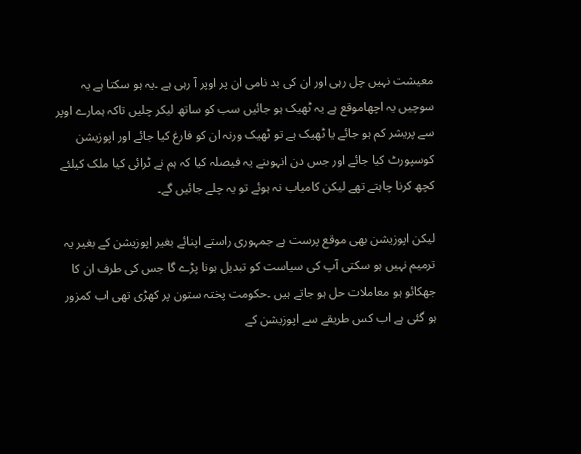معیشت نہیں چل رہی اور ان کی بد نامی ان پر اوپر آ رہی ہے ۔یہ ہو سکتا ہے یہ سوچیں یہ اچھاموقع ہے یہ ٹھیک ہو جائیں سب کو ساتھ لیکر چلیں تاکہ ہمارے اوپر سے پریشر کم ہو جائے یا ٹھیک ہے تو ٹھیک ورنہ ان کو فارغ کیا جائے اور اپوزیشن کوسپورٹ کیا جائے اور جس دن انہوںنے یہ فیصلہ کیا کہ ہم نے ٹرائی کیا ملک کیلئے کچھ کرنا چاہتے تھے لیکن کامیاب نہ ہوئے تو یہ چلے جائیں گے۔

لیکن اپوزیشن بھی موقع پرست ہے جمہوری راستے اپنائے بغیر اپوزیشن کے بغیر یہ ترمیم نہیں ہو سکتی آپ کی سیاست کو تبدیل ہونا پڑے گا جس کی طرف ان کا جھکائو ہو معاملات حل ہو جاتے ہیں ۔حکومت پختہ ستون پر کھڑی تھی اب کمزور ہو گئی ہے اب کس طریقے سے اپوزیشن کے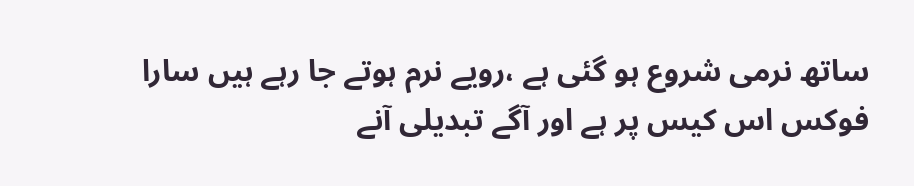ساتھ نرمی شروع ہو گئی ہے ،رویے نرم ہوتے جا رہے ہیں سارا فوکس اس کیس پر ہے اور آگے تبدیلی آنے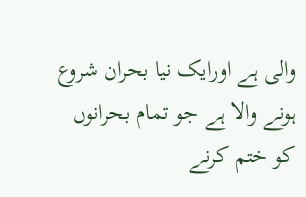والی ہے اورایک نیا بحران شروع ہونے والا ہے جو تمام بحرانوں کو ختم کرنے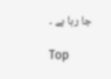جا رہا ہے ۔

Top